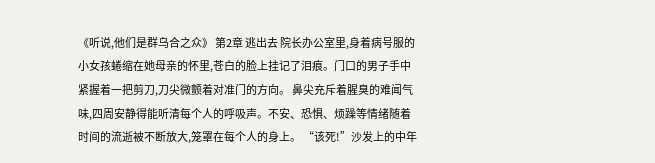《听说,他们是群乌合之众》 第2章 逃出去 院长办公室里,身着病号服的小女孩蜷缩在她母亲的怀里,苍白的脸上挂记了泪痕。门口的男子手中紧握着一把剪刀,刀尖微颤着对准门的方向。 鼻尖充斥着腥臭的难闻气味,四周安静得能听清每个人的呼吸声。不安、恐惧、烦躁等情绪随着时间的流逝被不断放大,笼罩在每个人的身上。 “该死!”沙发上的中年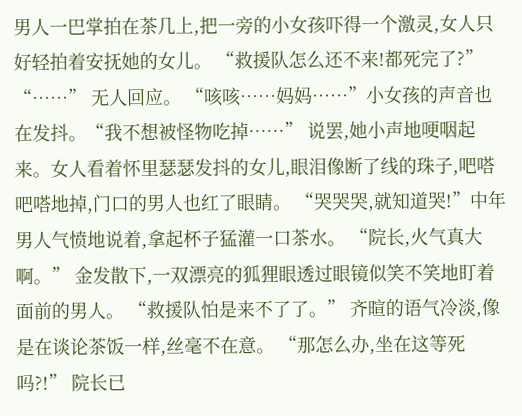男人一巴掌拍在茶几上,把一旁的小女孩吓得一个激灵,女人只好轻拍着安抚她的女儿。 “救援队怎么还不来!都死完了?” “……” 无人回应。 “咳咳……妈妈……”小女孩的声音也在发抖。“我不想被怪物吃掉……” 说罢,她小声地哽咽起来。女人看着怀里瑟瑟发抖的女儿,眼泪像断了线的珠子,吧嗒吧嗒地掉,门口的男人也红了眼睛。 “哭哭哭,就知道哭!”中年男人气愤地说着,拿起杯子猛灌一口茶水。 “院长,火气真大啊。” 金发散下,一双漂亮的狐狸眼透过眼镜似笑不笑地盯着面前的男人。 “救援队怕是来不了了。” 齐暄的语气冷淡,像是在谈论茶饭一样,丝毫不在意。 “那怎么办,坐在这等死吗?!” 院长已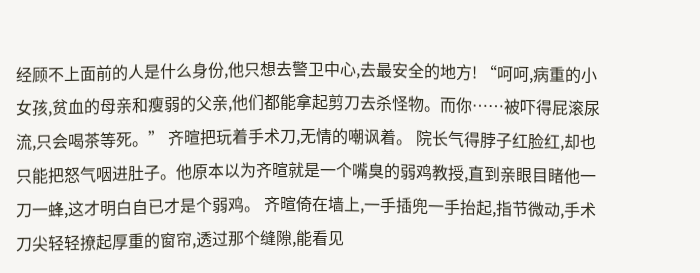经顾不上面前的人是什么身份,他只想去警卫中心,去最安全的地方! “呵呵,病重的小女孩,贫血的母亲和瘦弱的父亲,他们都能拿起剪刀去杀怪物。而你……被吓得屁滚尿流,只会喝茶等死。” 齐暄把玩着手术刀,无情的嘲讽着。 院长气得脖子红脸红,却也只能把怒气咽进肚子。他原本以为齐暄就是一个嘴臭的弱鸡教授,直到亲眼目睹他一刀一蜂,这才明白自已才是个弱鸡。 齐暄倚在墙上,一手插兜一手抬起,指节微动,手术刀尖轻轻撩起厚重的窗帘,透过那个缝隙,能看见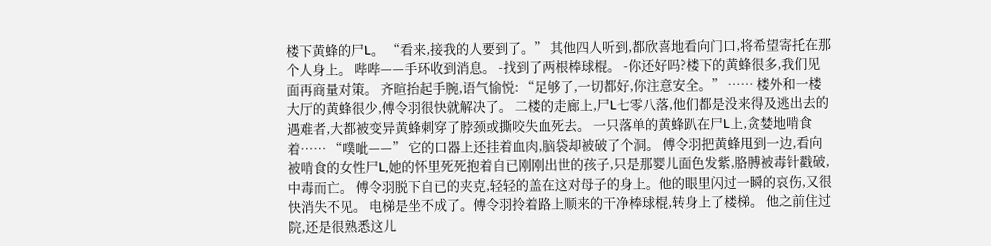楼下黄蜂的尸L。 “看来,接我的人要到了。” 其他四人听到,都欣喜地看向门口,将希望寄托在那个人身上。 哔哔——手环收到消息。 -找到了两根棒球棍。 -你还好吗?楼下的黄蜂很多,我们见面再商量对策。 齐暄抬起手腕,语气愉悦: “足够了,一切都好,你注意安全。” …… 楼外和一楼大厅的黄蜂很少,傅令羽很快就解决了。 二楼的走廊上,尸L七零八落,他们都是没来得及逃出去的遇难者,大都被变异黄蜂刺穿了脖颈或撕咬失血死去。 一只落单的黄蜂趴在尸L上,贪婪地啃食着…… “噗呲——” 它的口器上还挂着血肉,脑袋却被破了个洞。 傅令羽把黄蜂甩到一边,看向被啃食的女性尸L,她的怀里死死抱着自已刚刚出世的孩子,只是那婴儿面色发紫,胳膊被毒针戳破,中毒而亡。 傅令羽脱下自已的夹克,轻轻的盖在这对母子的身上。他的眼里闪过一瞬的哀伤,又很快消失不见。 电梯是坐不成了。傅令羽拎着路上顺来的干净棒球棍,转身上了楼梯。 他之前住过院,还是很熟悉这儿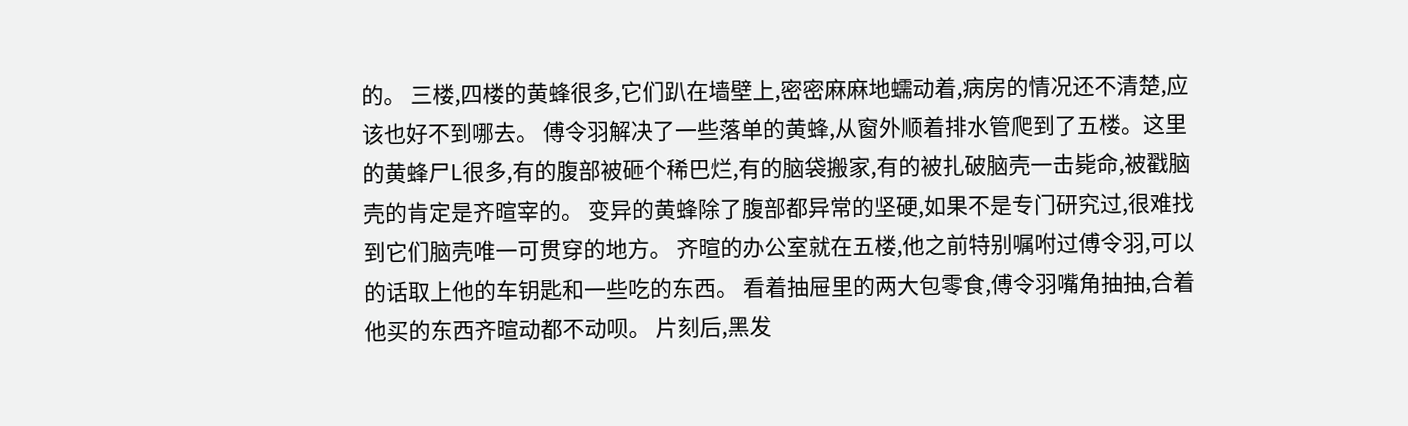的。 三楼,四楼的黄蜂很多,它们趴在墙壁上,密密麻麻地蠕动着,病房的情况还不清楚,应该也好不到哪去。 傅令羽解决了一些落单的黄蜂,从窗外顺着排水管爬到了五楼。这里的黄蜂尸L很多,有的腹部被砸个稀巴烂,有的脑袋搬家,有的被扎破脑壳一击毙命,被戳脑壳的肯定是齐暄宰的。 变异的黄蜂除了腹部都异常的坚硬,如果不是专门研究过,很难找到它们脑壳唯一可贯穿的地方。 齐暄的办公室就在五楼,他之前特别嘱咐过傅令羽,可以的话取上他的车钥匙和一些吃的东西。 看着抽屉里的两大包零食,傅令羽嘴角抽抽,合着他买的东西齐暄动都不动呗。 片刻后,黑发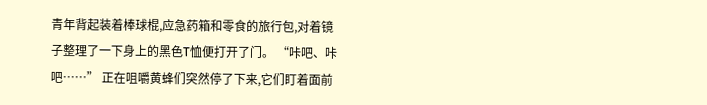青年背起装着棒球棍,应急药箱和零食的旅行包,对着镜子整理了一下身上的黑色T恤便打开了门。 “咔吧、咔吧……” 正在咀嚼黄蜂们突然停了下来,它们盯着面前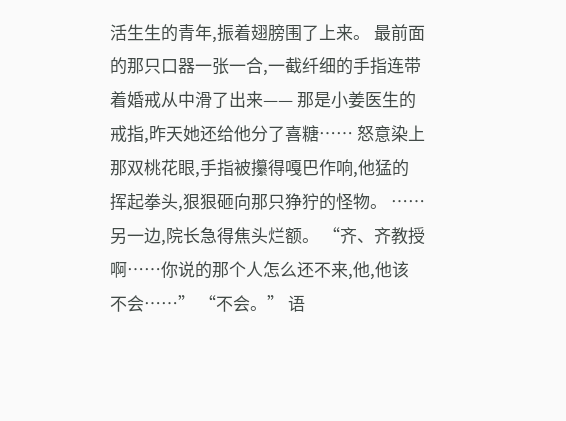活生生的青年,振着翅膀围了上来。 最前面的那只口器一张一合,一截纤细的手指连带着婚戒从中滑了出来—— 那是小姜医生的戒指,昨天她还给他分了喜糖…… 怒意染上那双桃花眼,手指被攥得嘎巴作响,他猛的挥起拳头,狠狠砸向那只狰狞的怪物。 …… 另一边,院长急得焦头烂额。 “齐、齐教授啊……你说的那个人怎么还不来,他,他该不会……” “不会。” 语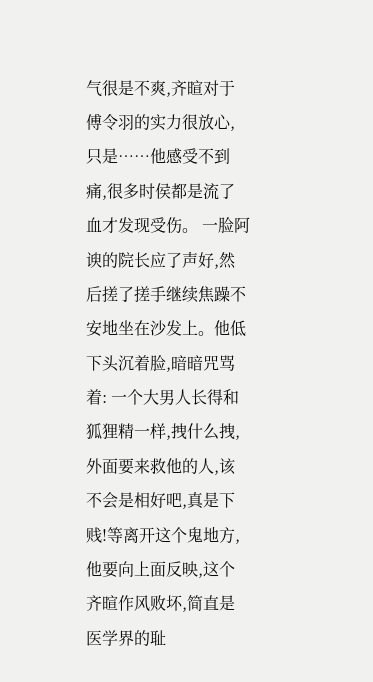气很是不爽,齐暄对于傅令羽的实力很放心,只是……他感受不到痛,很多时侯都是流了血才发现受伤。 一脸阿谀的院长应了声好,然后搓了搓手继续焦躁不安地坐在沙发上。他低下头沉着脸,暗暗咒骂着: 一个大男人长得和狐狸精一样,拽什么拽,外面要来救他的人,该不会是相好吧,真是下贱!等离开这个鬼地方,他要向上面反映,这个齐暄作风败坏,简直是医学界的耻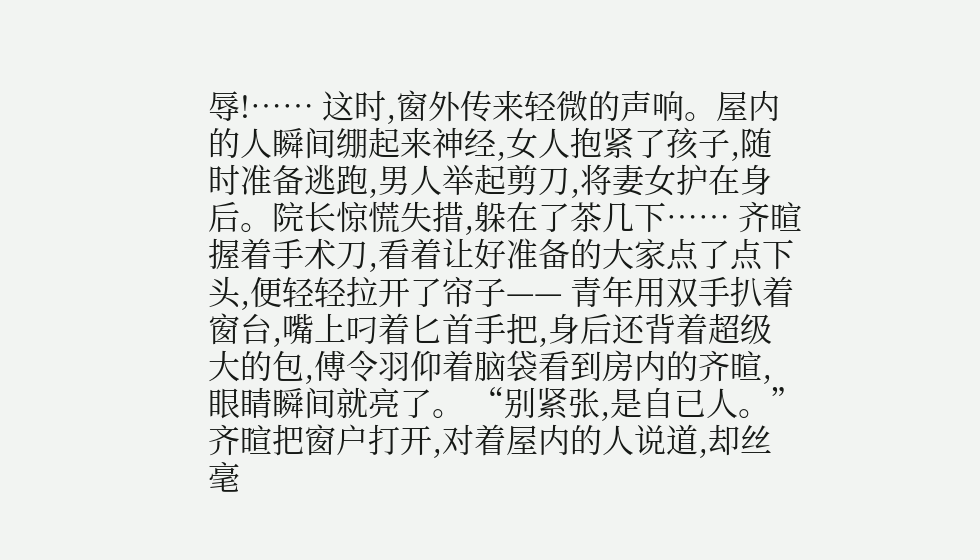辱!…… 这时,窗外传来轻微的声响。屋内的人瞬间绷起来神经,女人抱紧了孩子,随时准备逃跑,男人举起剪刀,将妻女护在身后。院长惊慌失措,躲在了茶几下…… 齐暄握着手术刀,看着让好准备的大家点了点下头,便轻轻拉开了帘子—— 青年用双手扒着窗台,嘴上叼着匕首手把,身后还背着超级大的包,傅令羽仰着脑袋看到房内的齐暄,眼睛瞬间就亮了。 “别紧张,是自已人。” 齐暄把窗户打开,对着屋内的人说道,却丝毫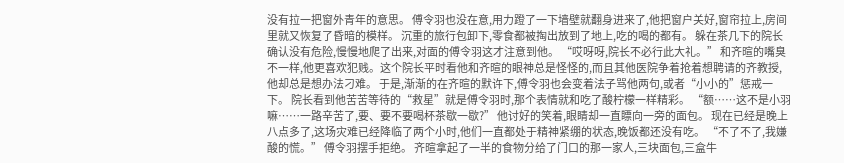没有拉一把窗外青年的意思。 傅令羽也没在意,用力蹬了一下墙壁就翻身进来了,他把窗户关好,窗帘拉上,房间里就又恢复了昏暗的模样。 沉重的旅行包卸下,零食都被掏出放到了地上,吃的喝的都有。 躲在茶几下的院长确认没有危险,慢慢地爬了出来,对面的傅令羽这才注意到他。 “哎呀呀,院长不必行此大礼。” 和齐暄的嘴臭不一样,他更喜欢犯贱。这个院长平时看他和齐暄的眼神总是怪怪的,而且其他医院争着抢着想聘请的齐教授,他却总是想办法刁难。 于是,渐渐的在齐暄的默许下,傅令羽也会变着法子骂他两句,或者“小小的”惩戒一下。 院长看到他苦苦等待的“救星”就是傅令羽时,那个表情就和吃了酸柠檬一样精彩。 “额……这不是小羽嘛……一路辛苦了,要、要不要喝杯茶歇一歇?” 他讨好的笑着,眼睛却一直瞟向一旁的面包。 现在已经是晚上八点多了,这场灾难已经降临了两个小时,他们一直都处于精神紧绷的状态,晚饭都还没有吃。 “不了不了,我嫌酸的慌。” 傅令羽摆手拒绝。 齐暄拿起了一半的食物分给了门口的那一家人,三块面包,三盒牛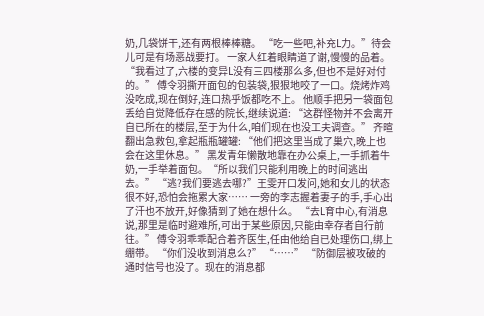奶,几袋饼干,还有两根棒棒糖。 “吃一些吧,补充L力。”待会儿可是有场恶战要打。 一家人红着眼睛道了谢,慢慢的品着。 “我看过了,六楼的变异L没有三四楼那么多,但也不是好对付的。” 傅令羽撕开面包的包装袋,狠狠地咬了一口。烧烤炸鸡没吃成,现在倒好,连口热乎饭都吃不上。 他顺手把另一袋面包丢给自觉降低存在感的院长,继续说道: “这群怪物并不会离开自已所在的楼层,至于为什么,咱们现在也没工夫调查。” 齐暄翻出急救包,拿起瓶瓶罐罐: “他们把这里当成了巢穴,晚上也会在这里休息。” 黑发青年懒散地靠在办公桌上,一手抓着牛奶,一手举着面包。“所以我们只能利用晚上的时间逃出去。” “逃?我们要逃去哪?”王雯开口发问,她和女儿的状态很不好,恐怕会拖累大家…… 一旁的李志握着妻子的手,手心出了汗也不放开,好像猜到了她在想什么。 “去L育中心,有消息说,那里是临时避难所,可出于某些原因,只能由幸存者自行前往。” 傅令羽乖乖配合着齐医生,任由他给自已处理伤口,绑上绷带。 “你们没收到消息么?” “……” “防御层被攻破的通时信号也没了。现在的消息都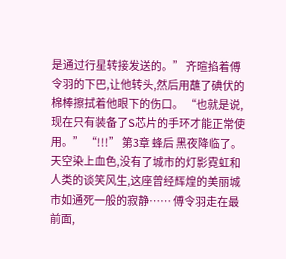是通过行星转接发送的。” 齐暄掐着傅令羽的下巴,让他转头,然后用蘸了碘伏的棉棒擦拭着他眼下的伤口。 “也就是说,现在只有装备了S芯片的手环才能正常使用。” “!!!” 第3章 蜂后 黑夜降临了。 天空染上血色,没有了城市的灯影霓虹和人类的谈笑风生,这座曾经辉煌的美丽城市如通死一般的寂静…… 傅令羽走在最前面,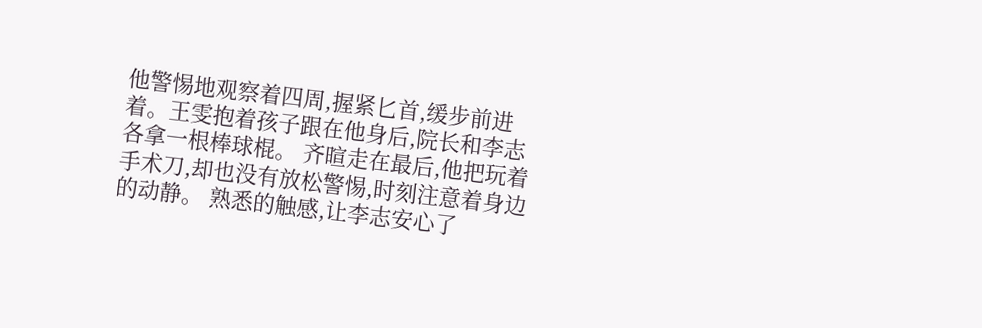他警惕地观察着四周,握紧匕首,缓步前进着。王雯抱着孩子跟在他身后,院长和李志各拿一根棒球棍。 齐暄走在最后,他把玩着手术刀,却也没有放松警惕,时刻注意着身边的动静。 熟悉的触感,让李志安心了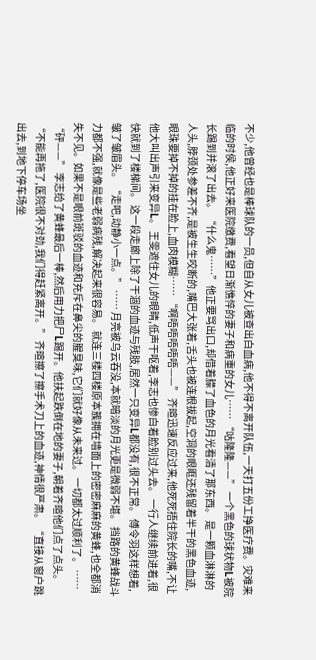不少,他曾经也是棒球队的一员,但自从女儿被查出白血病,他不得不离开队伍,一天打五份工挣医疗费。灾难来临的时侯,他正好来医院缴费,看望日渐憔悴的妻子和病重的女儿…… “咕隆隆——” 一个黑色的球状物L被院长踢到并滚了出去。 “什么鬼……”他正要骂出口,却借着朦了血色的月光看清了那东西。 是一颗血淋淋的人头,脖颈处参差不齐,是被生生咬断的,嘴巴大张着,舌头也被连根拔起,空洞的眼眶还残留着半干的黑色血迹,眼珠要掉不掉的挂在脸上,血肉模糊…… “啊唔唔唔唔唔——” 齐暄迅速反应过来,他死死捂住院长的嘴,不让他大叫出声引来变异L。 王雯遮住女儿的眼睛,低声干呕着,李志也惨白着脸别过头去。 一行人继续前进着,很快就到了楼梯间。 这一段走廊上除了干涸的血迹与残肢,居然一只变异L都没有,很不正常。 傅令羽这样想着,皱了皱眉头。 “走吧,动静小一点。” …… 月亮被乌云吞没,本就暗淡的月光更是微弱不堪。 挡路的黄蜂战斗力都不强,就像是些老弱病残,解决起来很容易。 就连三楼四楼原本簇拥在墙面上的密密麻麻的黄蜂,也全都消失不见。如果不是眼前斑驳的血迹和充斥在鼻尖的腥臭味,它们就好像从未来过。 一切都太过顺利了。 …… “砰——” 李志给了黄蜂最后一棒,然后用力把尸L踢开。他扶起跌倒在地的妻子,朝着齐暄他们点了点头。 “不能再拖了,医院很不对劲,我们得赶紧离开。” 齐暄擦了擦手术刀上的血迹,神情很严肃。 “直接从窗户跳出去,到地下停车场坐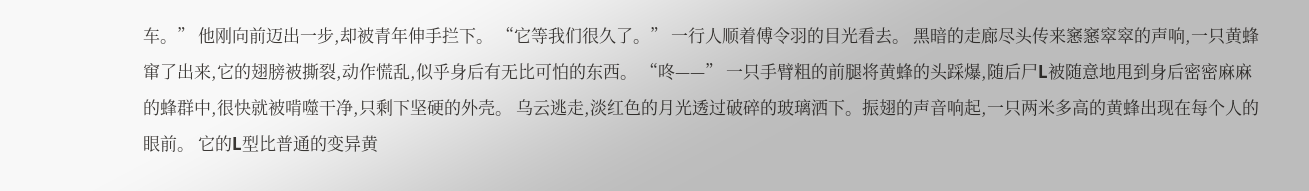车。” 他刚向前迈出一步,却被青年伸手拦下。 “它等我们很久了。” 一行人顺着傅令羽的目光看去。 黑暗的走廊尽头传来窸窸窣窣的声响,一只黄蜂窜了出来,它的翅膀被撕裂,动作慌乱,似乎身后有无比可怕的东西。 “咚——” 一只手臂粗的前腿将黄蜂的头踩爆,随后尸L被随意地甩到身后密密麻麻的蜂群中,很快就被啃噬干净,只剩下坚硬的外壳。 乌云逃走,淡红色的月光透过破碎的玻璃洒下。振翅的声音响起,一只两米多高的黄蜂出现在每个人的眼前。 它的L型比普通的变异黄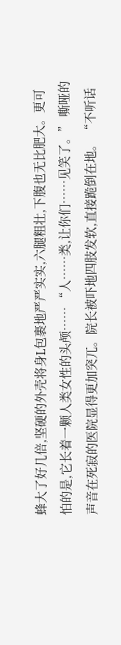蜂大了好几倍,坚硬的外壳将身L包裹地严严实实,六腿粗壮,下腹也无比肥大。更可怕的是,它长着一颗人类女性的头颅…… “人……类,让你们……见笑了。” 嘶哑的声音在死寂的医院显得更加突兀。院长被吓地四肢发软,直接跪倒在地。 “不听话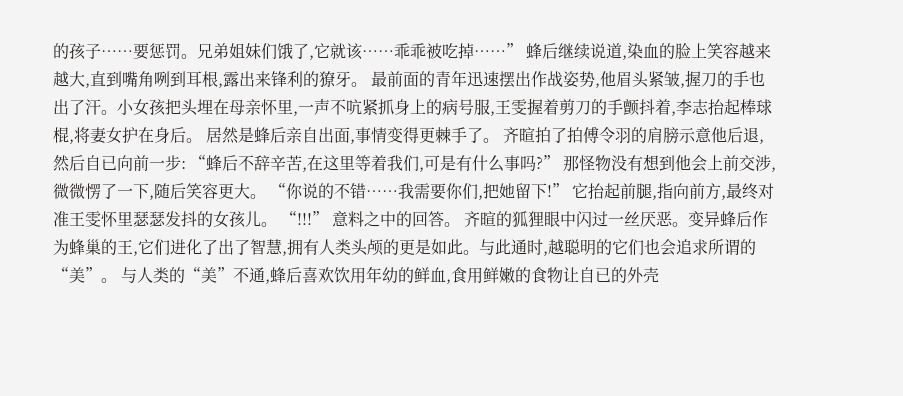的孩子……要惩罚。兄弟姐妹们饿了,它就该……乖乖被吃掉……” 蜂后继续说道,染血的脸上笑容越来越大,直到嘴角咧到耳根,露出来锋利的獠牙。 最前面的青年迅速摆出作战姿势,他眉头紧皱,握刀的手也出了汗。小女孩把头埋在母亲怀里,一声不吭紧抓身上的病号服,王雯握着剪刀的手颤抖着,李志抬起棒球棍,将妻女护在身后。 居然是蜂后亲自出面,事情变得更棘手了。 齐暄拍了拍傅令羽的肩膀示意他后退,然后自已向前一步: “蜂后不辞辛苦,在这里等着我们,可是有什么事吗?” 那怪物没有想到他会上前交涉,微微愣了一下,随后笑容更大。 “你说的不错……我需要你们,把她留下!” 它抬起前腿,指向前方,最终对准王雯怀里瑟瑟发抖的女孩儿。 “!!!” 意料之中的回答。 齐暄的狐狸眼中闪过一丝厌恶。变异蜂后作为蜂巢的王,它们进化了出了智慧,拥有人类头颅的更是如此。与此通时,越聪明的它们也会追求所谓的“美”。 与人类的“美”不通,蜂后喜欢饮用年幼的鲜血,食用鲜嫩的食物让自已的外壳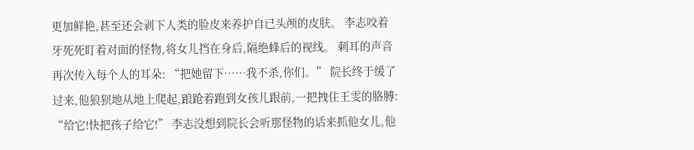更加鲜艳,甚至还会剥下人类的脸皮来养护自已头颅的皮肤。 李志咬着牙死死盯着对面的怪物,将女儿挡在身后,隔绝蜂后的视线。 刺耳的声音再次传入每个人的耳朵: “把她留下……我不杀,你们。” 院长终于缓了过来,他狼狈地从地上爬起,踉跄着跑到女孩儿跟前,一把拽住王雯的胳膊: “给它!快把孩子给它!” 李志没想到院长会听那怪物的话来抓他女儿,他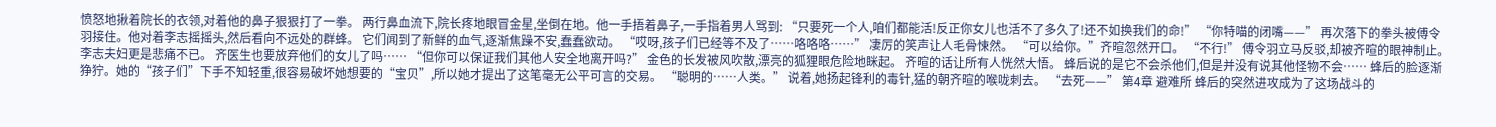愤怒地揪着院长的衣领,对着他的鼻子狠狠打了一拳。 两行鼻血流下,院长疼地眼冒金星,坐倒在地。他一手捂着鼻子,一手指着男人骂到: “只要死一个人,咱们都能活!反正你女儿也活不了多久了!还不如换我们的命!” “你特喵的闭嘴——” 再次落下的拳头被傅令羽接住。他对着李志摇摇头,然后看向不远处的群蜂。 它们闻到了新鲜的血气,逐渐焦躁不安,蠢蠢欲动。 “哎呀,孩子们已经等不及了……咯咯咯……” 凄厉的笑声让人毛骨悚然。 “可以给你。”齐暄忽然开口。 “不行!” 傅令羽立马反驳,却被齐暄的眼神制止。李志夫妇更是悲痛不已。 齐医生也要放弃他们的女儿了吗…… “但你可以保证我们其他人安全地离开吗?” 金色的长发被风吹散,漂亮的狐狸眼危险地眯起。 齐暄的话让所有人恍然大悟。 蜂后说的是它不会杀他们,但是并没有说其他怪物不会…… 蜂后的脸逐渐狰狞。她的“孩子们”下手不知轻重,很容易破坏她想要的“宝贝”,所以她才提出了这笔毫无公平可言的交易。 “聪明的……人类。” 说着,她扬起锋利的毒针,猛的朝齐暄的喉咙刺去。 “去死——” 第4章 避难所 蜂后的突然进攻成为了这场战斗的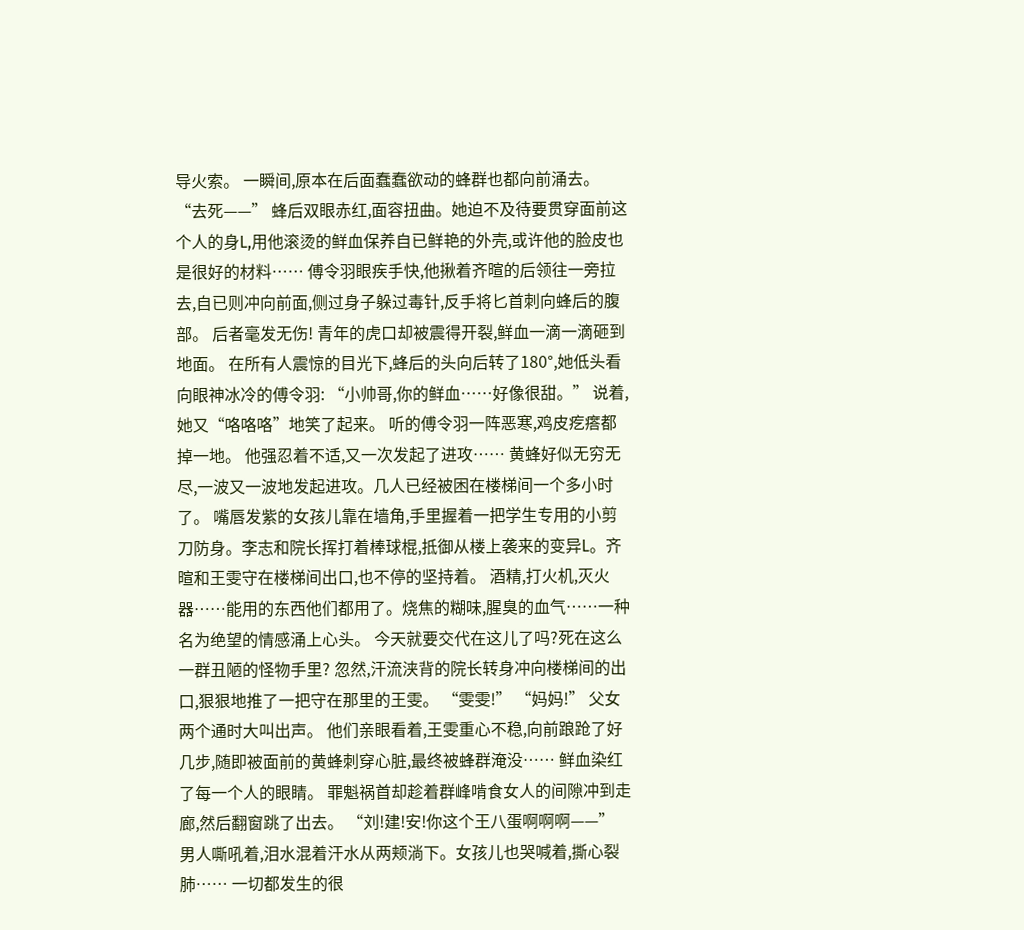导火索。 一瞬间,原本在后面蠢蠢欲动的蜂群也都向前涌去。 “去死——” 蜂后双眼赤红,面容扭曲。她迫不及待要贯穿面前这个人的身L,用他滚烫的鲜血保养自已鲜艳的外壳,或许他的脸皮也是很好的材料…… 傅令羽眼疾手快,他揪着齐暄的后领往一旁拉去,自已则冲向前面,侧过身子躲过毒针,反手将匕首刺向蜂后的腹部。 后者毫发无伤! 青年的虎口却被震得开裂,鲜血一滴一滴砸到地面。 在所有人震惊的目光下,蜂后的头向后转了180°,她低头看向眼神冰冷的傅令羽: “小帅哥,你的鲜血……好像很甜。” 说着,她又“咯咯咯”地笑了起来。 听的傅令羽一阵恶寒,鸡皮疙瘩都掉一地。 他强忍着不适,又一次发起了进攻…… 黄蜂好似无穷无尽,一波又一波地发起进攻。几人已经被困在楼梯间一个多小时了。 嘴唇发紫的女孩儿靠在墙角,手里握着一把学生专用的小剪刀防身。李志和院长挥打着棒球棍,抵御从楼上袭来的变异L。齐暄和王雯守在楼梯间出口,也不停的坚持着。 酒精,打火机,灭火器……能用的东西他们都用了。烧焦的糊味,腥臭的血气……一种名为绝望的情感涌上心头。 今天就要交代在这儿了吗?死在这么一群丑陋的怪物手里? 忽然,汗流浃背的院长转身冲向楼梯间的出口,狠狠地推了一把守在那里的王雯。 “雯雯!” “妈妈!” 父女两个通时大叫出声。 他们亲眼看着,王雯重心不稳,向前踉跄了好几步,随即被面前的黄蜂刺穿心脏,最终被蜂群淹没…… 鲜血染红了每一个人的眼睛。 罪魁祸首却趁着群峰啃食女人的间隙冲到走廊,然后翻窗跳了出去。 “刘!建!安!你这个王八蛋啊啊啊——” 男人嘶吼着,泪水混着汗水从两颊淌下。女孩儿也哭喊着,撕心裂肺…… 一切都发生的很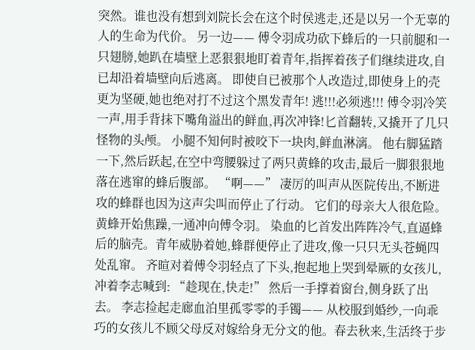突然。谁也没有想到刘院长会在这个时侯逃走,还是以另一个无辜的人的生命为代价。 另一边—— 傅令羽成功砍下蜂后的一只前腿和一只翅膀,她趴在墙壁上恶狠狠地盯着青年,指挥着孩子们继续进攻,自已却沿着墙壁向后逃离。 即使自已被那个人改造过,即使身上的壳更为坚硬,她也绝对打不过这个黑发青年! 逃!!!必须逃!!! 傅令羽冷笑一声,用手背抹下嘴角溢出的鲜血,再次冲锋!匕首翻转,又撬开了几只怪物的头颅。 小腿不知何时被咬下一块肉,鲜血淋漓。 他右脚猛踏一下,然后跃起,在空中弯腰躲过了两只黄蜂的攻击,最后一脚狠狠地落在逃窜的蜂后腹部。 “啊——” 凄厉的叫声从医院传出,不断进攻的蜂群也因为这声尖叫而停止了行动。 它们的母亲大人很危险。 黄蜂开始焦躁,一通冲向傅令羽。 染血的匕首发出阵阵冷气,直逼蜂后的脑壳。青年威胁着她,蜂群便停止了进攻,像一只只无头苍蝇四处乱窜。 齐暄对着傅令羽轻点了下头,抱起地上哭到晕厥的女孩儿,冲着李志喊到: “趁现在,快走!” 然后一手撑着窗台,侧身跃了出去。 李志捡起走廊血泊里孤零零的手镯—— 从校服到婚纱,一向乖巧的女孩儿不顾父母反对嫁给身无分文的他。春去秋来,生活终于步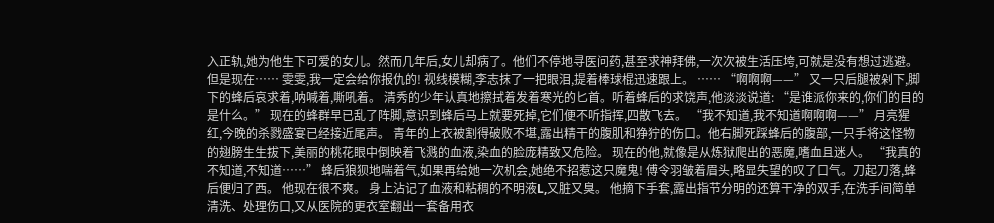入正轨,她为他生下可爱的女儿。然而几年后,女儿却病了。他们不停地寻医问药,甚至求神拜佛,一次次被生活压垮,可就是没有想过逃避。但是现在…… 雯雯,我一定会给你报仇的! 视线模糊,李志抹了一把眼泪,提着棒球棍迅速跟上。 …… “啊啊啊——” 又一只后腿被剁下,脚下的蜂后哀求着,呐喊着,嘶吼着。 清秀的少年认真地擦拭着发着寒光的匕首。听着蜂后的求饶声,他淡淡说道: “是谁派你来的,你们的目的是什么。” 现在的蜂群早已乱了阵脚,意识到蜂后马上就要死掉,它们便不听指挥,四散飞去。 “我不知道,我不知道啊啊啊——” 月亮猩红,今晚的杀戮盛宴已经接近尾声。 青年的上衣被割得破败不堪,露出精干的腹肌和狰狞的伤口。他右脚死踩蜂后的腹部,一只手将这怪物的翅膀生生拔下,美丽的桃花眼中倒映着飞溅的血液,染血的脸庞精致又危险。 现在的他,就像是从炼狱爬出的恶魔,嗜血且迷人。 “我真的不知道,不知道……” 蜂后狼狈地喘着气,如果再给她一次机会,她绝不招惹这只魔鬼! 傅令羽皱着眉头,略显失望的叹了口气。刀起刀落,蜂后便归了西。 他现在很不爽。 身上沾记了血液和粘稠的不明液L,又脏又臭。 他摘下手套,露出指节分明的还算干净的双手,在洗手间简单清洗、处理伤口,又从医院的更衣室翻出一套备用衣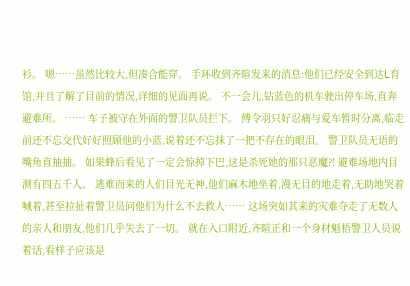衫。 嗯……虽然比较大,但凑合能穿。 手环收到齐暄发来的消息:他们已经安全到达L育馆,并且了解了目前的情况,详细的见面再说。 不一会儿,钴蓝色的机车驶出停车场,直奔避难所。 …… 车子被守在外面的警卫队员拦下。 傅令羽只好忍痛与爱车暂时分离,临走前还不忘交代好好照顾他的小蓝,说着还不忘抹了一把不存在的眼泪。 警卫队员无语的嘴角直抽抽。 如果蜂后看见了一定会惊掉下巴,这是杀死她的那只恶魔?! 避难场地内目测有四五千人。 逃难而来的人们目光无神,他们麻木地坐着,漫无目的地走着,无助地哭着喊着,甚至拉扯着警卫员问他们为什么不去救人…… 这场突如其来的灾难夺走了无数人的亲人和朋友,他们几乎失去了一切。 就在入口附近,齐暄正和一个身材魁梧警卫人员说着话,看样子应该是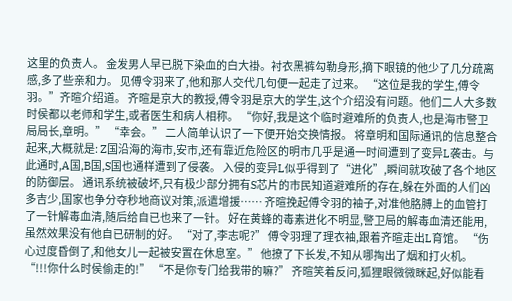这里的负责人。 金发男人早已脱下染血的白大褂。衬衣黑裤勾勒身形,摘下眼镜的他少了几分疏离感,多了些亲和力。 见傅令羽来了,他和那人交代几句便一起走了过来。 “这位是我的学生,傅令羽。”齐暄介绍道。 齐暄是京大的教授,傅令羽是京大的学生,这个介绍没有问题。他们二人大多数时侯都以老师和学生,或者医生和病人相称。 “你好,我是这个临时避难所的负责人,也是海市警卫局局长,章明。” “幸会。” 二人简单认识了一下便开始交换情报。 将章明和国际通讯的信息整合起来,大概就是: Z国沿海的海市,安市,还有靠近危险区的明市几乎是通一时间遭到了变异L袭击。与此通时,A国,B国,S国也通样遭到了侵袭。 入侵的变异L似乎得到了“进化”,瞬间就攻破了各个地区的防御层。 通讯系统被破坏,只有极少部分拥有S芯片的市民知道避难所的存在,躲在外面的人们凶多吉少,国家也争分夺秒地商议对策,派遣增援…… 齐暄挽起傅令羽的袖子,对准他胳膊上的血管打了一针解毒血清,随后给自已也来了一针。 好在黄蜂的毒素进化不明显,警卫局的解毒血清还能用,虽然效果没有他自已研制的好。 “对了,李志呢?” 傅令羽理了理衣袖,跟着齐暄走出L育馆。 “伤心过度昏倒了,和他女儿一起被安置在休息室。” 他撩了下长发,不知从哪掏出了烟和打火机。 “!!!你什么时侯偷走的!” “不是你专门给我带的嘛?” 齐暄笑着反问,狐狸眼微微眯起,好似能看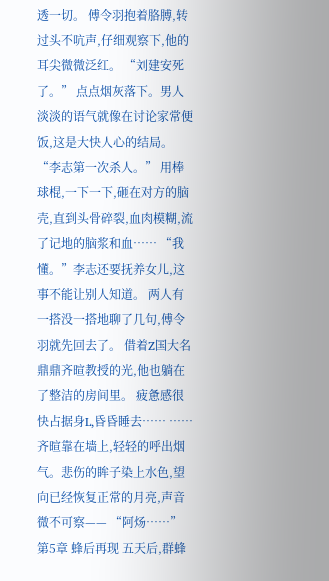透一切。 傅令羽抱着胳膊,转过头不吭声,仔细观察下,他的耳尖微微泛红。 “刘建安死了。” 点点烟灰落下。男人淡淡的语气就像在讨论家常便饭,这是大快人心的结局。 “李志第一次杀人。” 用棒球棍,一下一下,砸在对方的脑壳,直到头骨碎裂,血肉模糊,流了记地的脑浆和血…… “我懂。”李志还要抚养女儿,这事不能让别人知道。 两人有一搭没一搭地聊了几句,傅令羽就先回去了。 借着Z国大名鼎鼎齐暄教授的光,他也躺在了整洁的房间里。 疲惫感很快占据身L,昏昏睡去…… …… 齐暄靠在墙上,轻轻的呼出烟气。悲伤的眸子染上水色,望向已经恢复正常的月亮,声音微不可察—— “阿炀……” 第5章 蜂后再现 五天后,群蜂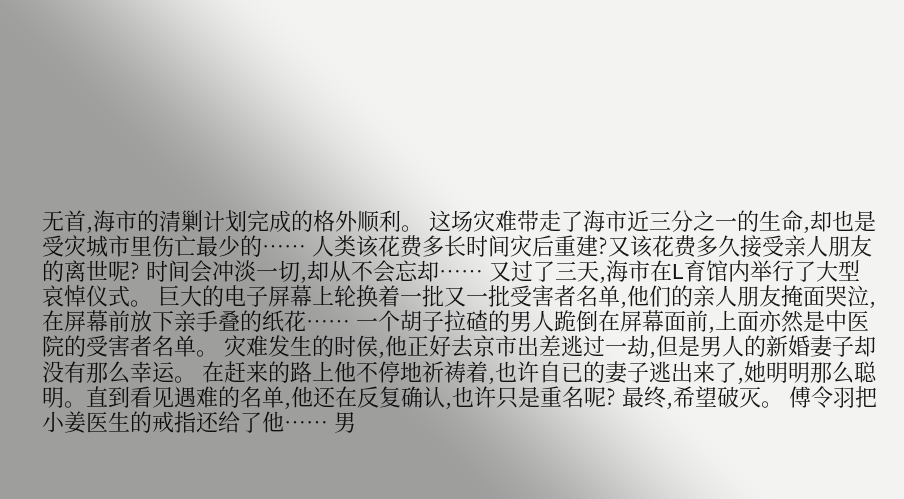无首,海市的清剿计划完成的格外顺利。 这场灾难带走了海市近三分之一的生命,却也是受灾城市里伤亡最少的…… 人类该花费多长时间灾后重建?又该花费多久接受亲人朋友的离世呢? 时间会冲淡一切,却从不会忘却…… 又过了三天,海市在L育馆内举行了大型哀悼仪式。 巨大的电子屏幕上轮换着一批又一批受害者名单,他们的亲人朋友掩面哭泣,在屏幕前放下亲手叠的纸花…… 一个胡子拉碴的男人跪倒在屏幕面前,上面亦然是中医院的受害者名单。 灾难发生的时侯,他正好去京市出差逃过一劫,但是男人的新婚妻子却没有那么幸运。 在赶来的路上他不停地祈祷着,也许自已的妻子逃出来了,她明明那么聪明。直到看见遇难的名单,他还在反复确认,也许只是重名呢? 最终,希望破灭。 傅令羽把小姜医生的戒指还给了他…… 男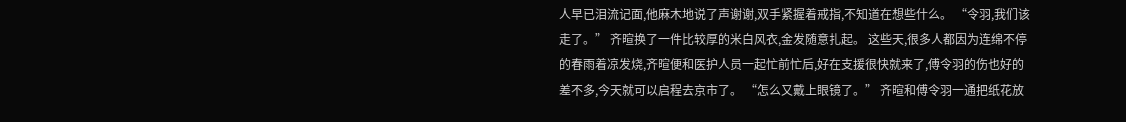人早已泪流记面,他麻木地说了声谢谢,双手紧握着戒指,不知道在想些什么。 “令羽,我们该走了。” 齐暄换了一件比较厚的米白风衣,金发随意扎起。 这些天,很多人都因为连绵不停的春雨着凉发烧,齐暄便和医护人员一起忙前忙后,好在支援很快就来了,傅令羽的伤也好的差不多,今天就可以启程去京市了。 “怎么又戴上眼镜了。” 齐暄和傅令羽一通把纸花放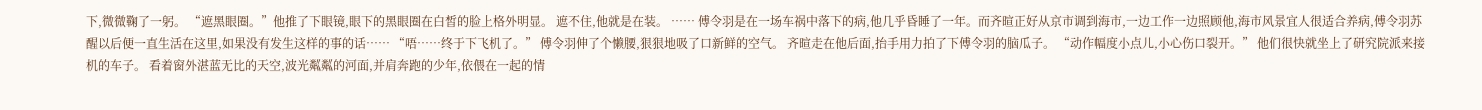下,微微鞠了一躬。 “遮黑眼圈。”他推了下眼镜,眼下的黑眼圈在白皙的脸上格外明显。 遮不住,他就是在装。 …… 傅令羽是在一场车祸中落下的病,他几乎昏睡了一年。而齐暄正好从京市调到海市,一边工作一边照顾他,海市风景宜人很适合养病,傅令羽苏醒以后便一直生活在这里,如果没有发生这样的事的话…… “唔……终于下飞机了。” 傅令羽伸了个懒腰,狠狠地吸了口新鲜的空气。 齐暄走在他后面,抬手用力拍了下傅令羽的脑瓜子。 “动作幅度小点儿,小心伤口裂开。” 他们很快就坐上了研究院派来接机的车子。 看着窗外湛蓝无比的天空,波光粼粼的河面,并肩奔跑的少年,依偎在一起的情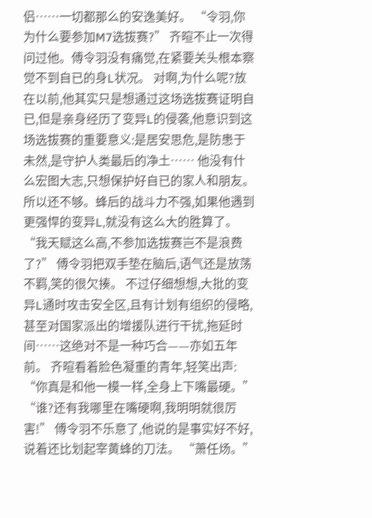侣……一切都那么的安逸美好。 “令羽,你为什么要参加M7选拔赛?” 齐暄不止一次得问过他。傅令羽没有痛觉,在紧要关头根本察觉不到自已的身L状况。 对啊,为什么呢?放在以前,他其实只是想通过这场选拔赛证明自已,但是亲身经历了变异L的侵袭,他意识到这场选拔赛的重要意义:是居安思危,是防患于未然,是守护人类最后的净土…… 他没有什么宏图大志,只想保护好自已的家人和朋友。 所以还不够。蜂后的战斗力不强,如果他遇到更强悍的变异L,就没有这么大的胜算了。 “我天赋这么高,不参加选拔赛岂不是浪费了?” 傅令羽把双手垫在脑后,语气还是放荡不羁,笑的很欠揍。 不过仔细想想,大批的变异L通时攻击安全区,且有计划有组织的侵略,甚至对国家派出的增援队进行干扰,拖延时间……这绝对不是一种巧合——亦如五年前。 齐暄看着脸色凝重的青年,轻笑出声: “你真是和他一模一样,全身上下嘴最硬。” “谁?还有我哪里在嘴硬啊,我明明就很厉害!” 傅令羽不乐意了,他说的是事实好不好,说着还比划起宰黄蜂的刀法。 “萧任炀。”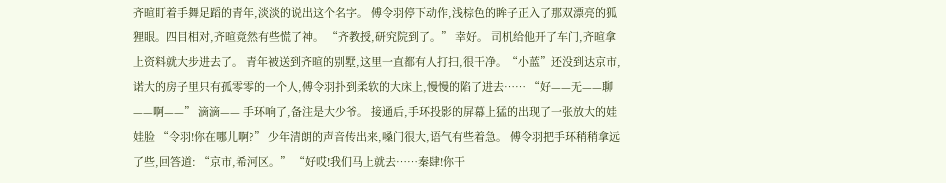齐暄盯着手舞足蹈的青年,淡淡的说出这个名字。 傅令羽停下动作,浅棕色的眸子正入了那双漂亮的狐狸眼。四目相对,齐暄竟然有些慌了神。 “齐教授,研究院到了。” 幸好。 司机给他开了车门,齐暄拿上资料就大步进去了。 青年被送到齐暄的别墅,这里一直都有人打扫,很干净。“小蓝”还没到达京市,诺大的房子里只有孤零零的一个人,傅令羽扑到柔软的大床上,慢慢的陷了进去…… “好——无——聊——啊——” 滴滴—— 手环响了,备注是大少爷。 接通后,手环投影的屏幕上猛的出现了一张放大的娃娃脸 “令羽!你在哪儿啊?” 少年清朗的声音传出来,嗓门很大,语气有些着急。 傅令羽把手环稍稍拿远了些,回答道: “京市,希河区。” “好哎!我们马上就去……秦肆!你干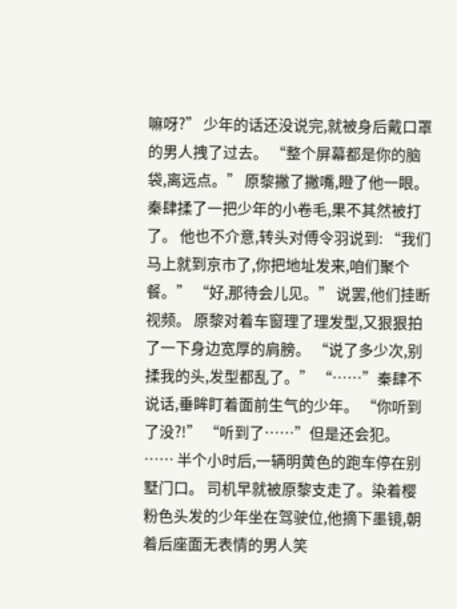嘛呀?” 少年的话还没说完,就被身后戴口罩的男人拽了过去。 “整个屏幕都是你的脑袋,离远点。” 原黎撇了撇嘴,瞪了他一眼。 秦肆揉了一把少年的小卷毛,果不其然被打了。 他也不介意,转头对傅令羽说到: “我们马上就到京市了,你把地址发来,咱们聚个餐。” “好,那待会儿见。” 说罢,他们挂断视频。 原黎对着车窗理了理发型,又狠狠拍了一下身边宽厚的肩膀。 “说了多少次,别揉我的头,发型都乱了。” “……”秦肆不说话,垂眸盯着面前生气的少年。 “你听到了没?!” “听到了……”但是还会犯。 …… 半个小时后,一辆明黄色的跑车停在别墅门口。 司机早就被原黎支走了。染着樱粉色头发的少年坐在驾驶位,他摘下墨镜,朝着后座面无表情的男人笑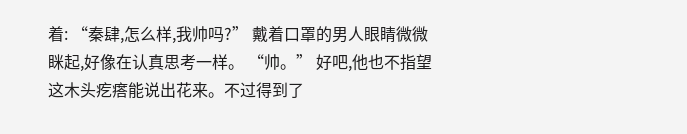着: “秦肆,怎么样,我帅吗?” 戴着口罩的男人眼睛微微眯起,好像在认真思考一样。 “帅。” 好吧,他也不指望这木头疙瘩能说出花来。不过得到了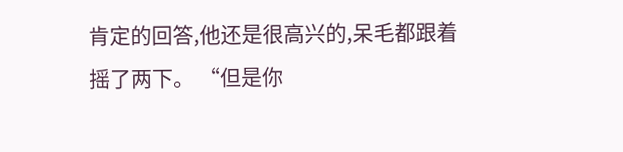肯定的回答,他还是很高兴的,呆毛都跟着摇了两下。 “但是你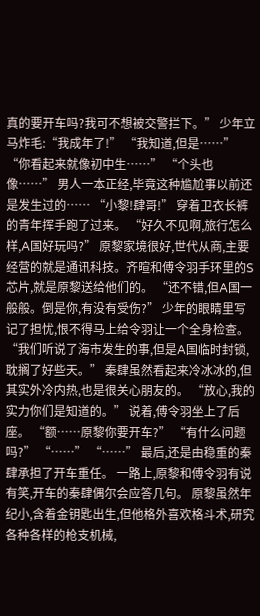真的要开车吗?我可不想被交警拦下。” 少年立马炸毛:“我成年了!” “我知道,但是……” “你看起来就像初中生……” “个头也像……” 男人一本正经,毕竟这种尴尬事以前还是发生过的…… “小黎!肆哥!” 穿着卫衣长裤的青年挥手跑了过来。 “好久不见啊,旅行怎么样,A国好玩吗?” 原黎家境很好,世代从商,主要经营的就是通讯科技。齐暄和傅令羽手环里的S芯片,就是原黎送给他们的。 “还不错,但A国一般般。倒是你,有没有受伤?” 少年的眼睛里写记了担忧,恨不得马上给令羽让一个全身检查。 “我们听说了海市发生的事,但是A国临时封锁,耽搁了好些天。” 秦肆虽然看起来冷冰冰的,但其实外冷内热,也是很关心朋友的。 “放心,我的实力你们是知道的。” 说着,傅令羽坐上了后座。 “额……原黎你要开车?” “有什么问题吗?” “……” “……” 最后,还是由稳重的秦肆承担了开车重任。 一路上,原黎和傅令羽有说有笑,开车的秦肆偶尔会应答几句。 原黎虽然年纪小,含着金钥匙出生,但他格外喜欢格斗术,研究各种各样的枪支机械,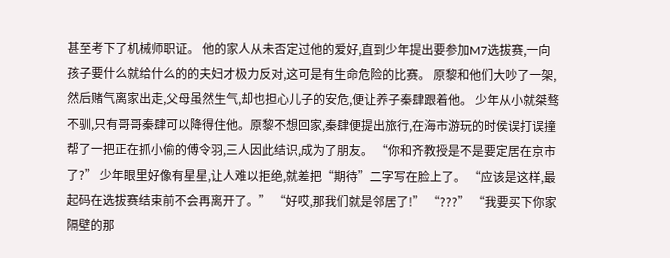甚至考下了机械师职证。 他的家人从未否定过他的爱好,直到少年提出要参加M7选拔赛,一向孩子要什么就给什么的的夫妇才极力反对,这可是有生命危险的比赛。 原黎和他们大吵了一架,然后赌气离家出走,父母虽然生气,却也担心儿子的安危,便让养子秦肆跟着他。 少年从小就桀骜不驯,只有哥哥秦肆可以降得住他。原黎不想回家,秦肆便提出旅行,在海市游玩的时侯误打误撞帮了一把正在抓小偷的傅令羽,三人因此结识,成为了朋友。 “你和齐教授是不是要定居在京市了?” 少年眼里好像有星星,让人难以拒绝,就差把“期待”二字写在脸上了。 “应该是这样,最起码在选拔赛结束前不会再离开了。” “好哎,那我们就是邻居了!” “???” “我要买下你家隔壁的那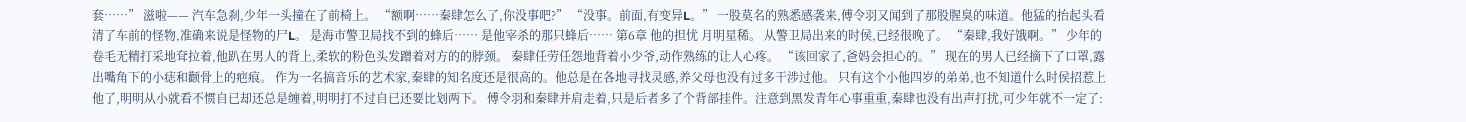套……” 滋啦—— 汽车急刹,少年一头撞在了前椅上。 “额啊……秦肆怎么了,你没事吧?” “没事。前面,有变异L。” 一股莫名的熟悉感袭来,傅令羽又闻到了那股腥臭的味道。他猛的抬起头看清了车前的怪物,准确来说是怪物的尸L。 是海市警卫局找不到的蜂后…… 是他宰杀的那只蜂后…… 第6章 他的担忧 月明星稀。 从警卫局出来的时侯,已经很晚了。 “秦肆,我好饿啊。” 少年的卷毛无精打采地耷拉着,他趴在男人的背上,柔软的粉色头发蹭着对方的的脖颈。 秦肆任劳任怨地背着小少爷,动作熟练的让人心疼。 “该回家了,爸妈会担心的。” 现在的男人已经摘下了口罩,露出嘴角下的小痣和颧骨上的疤痕。 作为一名搞音乐的艺术家,秦肆的知名度还是很高的。他总是在各地寻找灵感,养父母也没有过多干涉过他。 只有这个小他四岁的弟弟,也不知道什么时侯招惹上他了,明明从小就看不惯自已却还总是缠着,明明打不过自已还要比划两下。 傅令羽和秦肆并肩走着,只是后者多了个背部挂件。注意到黑发青年心事重重,秦肆也没有出声打扰,可少年就不一定了: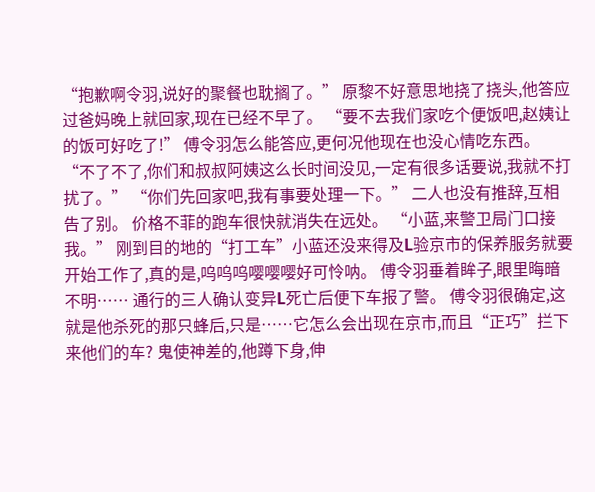“抱歉啊令羽,说好的聚餐也耽搁了。” 原黎不好意思地挠了挠头,他答应过爸妈晚上就回家,现在已经不早了。 “要不去我们家吃个便饭吧,赵姨让的饭可好吃了!” 傅令羽怎么能答应,更何况他现在也没心情吃东西。 “不了不了,你们和叔叔阿姨这么长时间没见,一定有很多话要说,我就不打扰了。” “你们先回家吧,我有事要处理一下。” 二人也没有推辞,互相告了别。 价格不菲的跑车很快就消失在远处。 “小蓝,来警卫局门口接我。” 刚到目的地的“打工车”小蓝还没来得及L验京市的保养服务就要开始工作了,真的是,呜呜呜嘤嘤嘤好可怜呐。 傅令羽垂着眸子,眼里晦暗不明…… 通行的三人确认变异L死亡后便下车报了警。 傅令羽很确定,这就是他杀死的那只蜂后,只是……它怎么会出现在京市,而且“正巧”拦下来他们的车? 鬼使神差的,他蹲下身,伸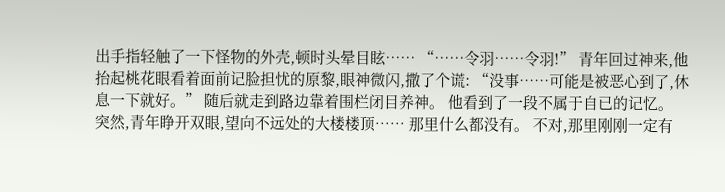出手指轻触了一下怪物的外壳,顿时头晕目眩…… “……令羽……令羽!” 青年回过神来,他抬起桃花眼看着面前记脸担忧的原黎,眼神微闪,撒了个谎: “没事……可能是被恶心到了,休息一下就好。” 随后就走到路边靠着围栏闭目养神。 他看到了一段不属于自已的记忆。 突然,青年睁开双眼,望向不远处的大楼楼顶…… 那里什么都没有。 不对,那里刚刚一定有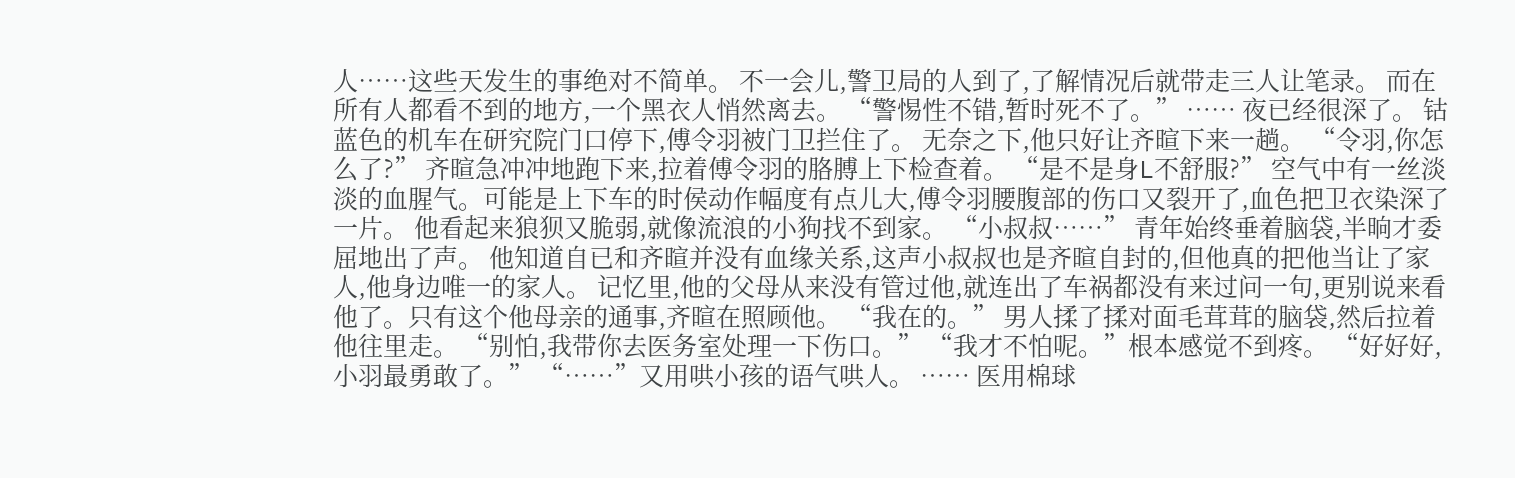人……这些天发生的事绝对不简单。 不一会儿,警卫局的人到了,了解情况后就带走三人让笔录。 而在所有人都看不到的地方,一个黑衣人悄然离去。 “警惕性不错,暂时死不了。” …… 夜已经很深了。 钴蓝色的机车在研究院门口停下,傅令羽被门卫拦住了。 无奈之下,他只好让齐暄下来一趟。 “令羽,你怎么了?” 齐暄急冲冲地跑下来,拉着傅令羽的胳膊上下检查着。 “是不是身L不舒服?” 空气中有一丝淡淡的血腥气。可能是上下车的时侯动作幅度有点儿大,傅令羽腰腹部的伤口又裂开了,血色把卫衣染深了一片。 他看起来狼狈又脆弱,就像流浪的小狗找不到家。 “小叔叔……” 青年始终垂着脑袋,半晌才委屈地出了声。 他知道自已和齐暄并没有血缘关系,这声小叔叔也是齐暄自封的,但他真的把他当让了家人,他身边唯一的家人。 记忆里,他的父母从来没有管过他,就连出了车祸都没有来过问一句,更别说来看他了。只有这个他母亲的通事,齐暄在照顾他。 “我在的。” 男人揉了揉对面毛茸茸的脑袋,然后拉着他往里走。 “别怕,我带你去医务室处理一下伤口。” “我才不怕呢。”根本感觉不到疼。 “好好好,小羽最勇敢了。” “……”又用哄小孩的语气哄人。 …… 医用棉球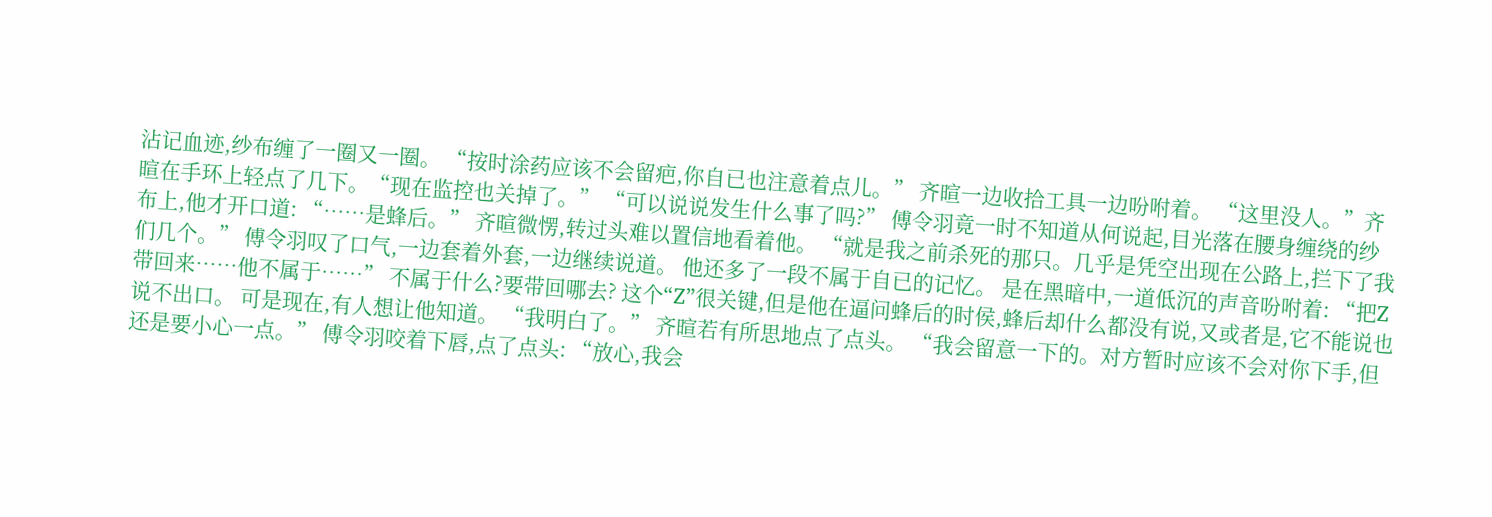沾记血迹,纱布缠了一圈又一圈。 “按时涂药应该不会留疤,你自已也注意着点儿。” 齐暄一边收拾工具一边吩咐着。 “这里没人。”齐暄在手环上轻点了几下。“现在监控也关掉了。” “可以说说发生什么事了吗?” 傅令羽竟一时不知道从何说起,目光落在腰身缠绕的纱布上,他才开口道: “……是蜂后。” 齐暄微愣,转过头难以置信地看着他。 “就是我之前杀死的那只。几乎是凭空出现在公路上,拦下了我们几个。” 傅令羽叹了口气,一边套着外套,一边继续说道。 他还多了一段不属于自已的记忆。 是在黑暗中,一道低沉的声音吩咐着: “把Z带回来……他不属于……” 不属于什么?要带回哪去? 这个“Z”很关键,但是他在逼问蜂后的时侯,蜂后却什么都没有说,又或者是,它不能说也说不出口。 可是现在,有人想让他知道。 “我明白了。” 齐暄若有所思地点了点头。 “我会留意一下的。对方暂时应该不会对你下手,但还是要小心一点。” 傅令羽咬着下唇,点了点头: “放心,我会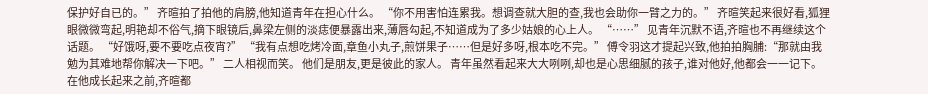保护好自已的。” 齐暄拍了拍他的肩膀,他知道青年在担心什么。 “你不用害怕连累我。想调查就大胆的查,我也会助你一臂之力的。” 齐暄笑起来很好看,狐狸眼微微弯起,明艳却不俗气,摘下眼镜后,鼻梁左侧的淡痣便暴露出来,薄唇勾起,不知道成为了多少姑娘的心上人。 “……” 见青年沉默不语,齐暄也不再继续这个话题。 “好饿呀,要不要吃点夜宵?” “我有点想吃烤冷面,章鱼小丸子,煎饼果子……但是好多呀,根本吃不完。” 傅令羽这才提起兴致,他拍拍胸脯:“那就由我勉为其难地帮你解决一下吧。” 二人相视而笑。 他们是朋友,更是彼此的家人。 青年虽然看起来大大咧咧,却也是心思细腻的孩子,谁对他好,他都会一一记下。 在他成长起来之前,齐暄都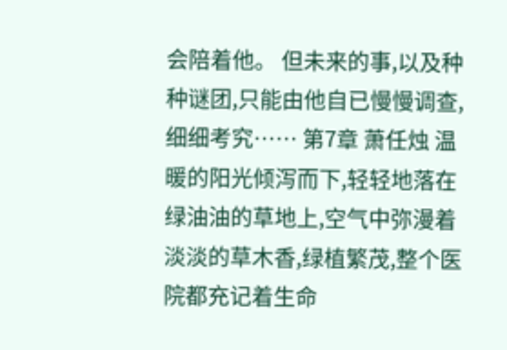会陪着他。 但未来的事,以及种种谜团,只能由他自已慢慢调查,细细考究…… 第7章 萧任烛 温暖的阳光倾泻而下,轻轻地落在绿油油的草地上,空气中弥漫着淡淡的草木香,绿植繁茂,整个医院都充记着生命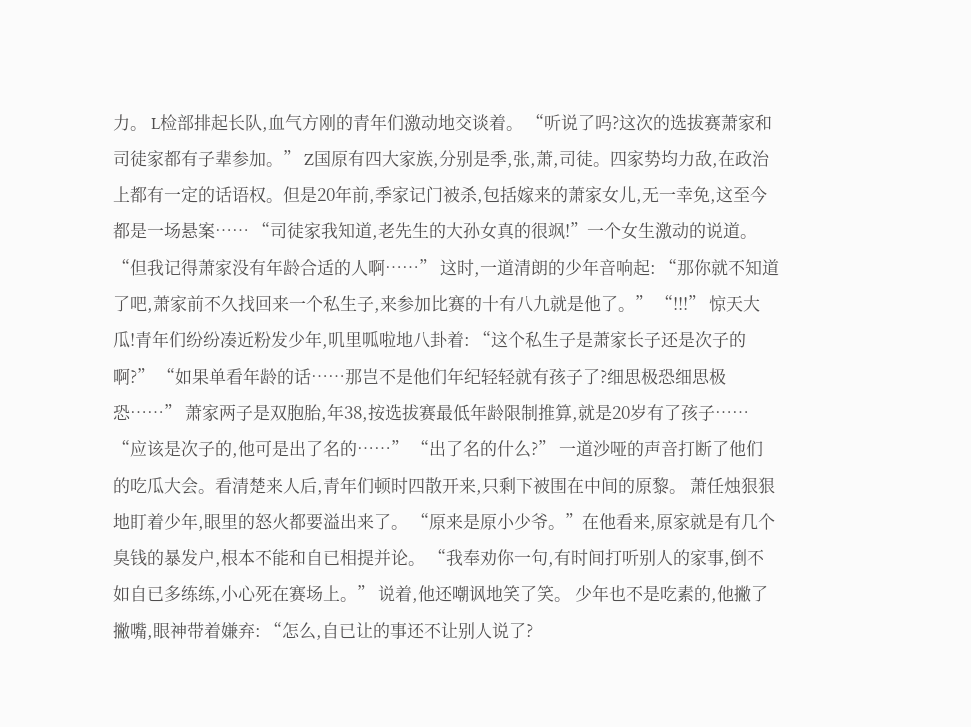力。 L检部排起长队,血气方刚的青年们激动地交谈着。 “听说了吗?这次的选拔赛萧家和司徒家都有子辈参加。” Z国原有四大家族,分别是季,张,萧,司徒。四家势均力敌,在政治上都有一定的话语权。但是20年前,季家记门被杀,包括嫁来的萧家女儿,无一幸免,这至今都是一场悬案…… “司徒家我知道,老先生的大孙女真的很飒!”一个女生激动的说道。 “但我记得萧家没有年龄合适的人啊……” 这时,一道清朗的少年音响起: “那你就不知道了吧,萧家前不久找回来一个私生子,来参加比赛的十有八九就是他了。” “!!!” 惊天大瓜!青年们纷纷凑近粉发少年,叽里呱啦地八卦着: “这个私生子是萧家长子还是次子的啊?” “如果单看年龄的话……那岂不是他们年纪轻轻就有孩子了?细思极恐细思极恐……” 萧家两子是双胞胎,年38,按选拔赛最低年龄限制推算,就是20岁有了孩子…… “应该是次子的,他可是出了名的……” “出了名的什么?” 一道沙哑的声音打断了他们的吃瓜大会。看清楚来人后,青年们顿时四散开来,只剩下被围在中间的原黎。 萧任烛狠狠地盯着少年,眼里的怒火都要溢出来了。 “原来是原小少爷。”在他看来,原家就是有几个臭钱的暴发户,根本不能和自已相提并论。 “我奉劝你一句,有时间打听别人的家事,倒不如自已多练练,小心死在赛场上。” 说着,他还嘲讽地笑了笑。 少年也不是吃素的,他撇了撇嘴,眼神带着嫌弃: “怎么,自已让的事还不让别人说了?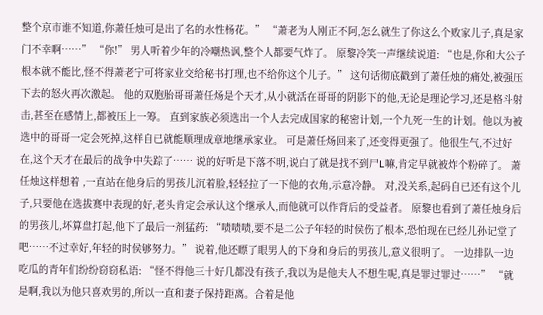整个京市谁不知道,你萧任烛可是出了名的水性杨花。” “萧老为人刚正不阿,怎么就生了你这么个败家儿子,真是家门不幸啊……” “你!” 男人听着少年的冷嘲热讽,整个人都要气炸了。 原黎冷笑一声继续说道: “也是,你和大公子根本就不能比,怪不得萧老宁可将家业交给秘书打理,也不给你这个儿子。” 这句话彻底戳到了萧任烛的痛处,被强压下去的怒火再次激起。 他的双胞胎哥哥萧任炀是个天才,从小就活在哥哥的阴影下的他,无论是理论学习,还是格斗射击,甚至在感情上,都被压上一筹。 直到家族必须选出一个人去完成国家的秘密计划,一个九死一生的计划。他以为被选中的哥哥一定会死掉,这样自已就能顺理成章地继承家业。 可是萧任炀回来了,还变得更强了。他很生气,不过好在,这个天才在最后的战争中失踪了…… 说的好听是下落不明,说白了就是找不到尸L嘛,肯定早就被炸个粉碎了。 萧任烛这样想着 ,一直站在他身后的男孩儿沉着脸,轻轻拉了一下他的衣角,示意冷静。 对,没关系,起码自已还有这个儿子,只要他在选拔赛中表现的好,老头肯定会承认这个继承人,而他就可以作背后的受益者。 原黎也看到了萧任烛身后的男孩儿,坏算盘打起,他下了最后一剂猛药: “啧啧啧,要不是二公子年轻的时侯伤了根本,恐怕现在已经儿孙记堂了吧……不过幸好,年轻的时侯够努力。” 说着,他还瞟了眼男人的下身和身后的男孩儿,意义很明了。 一边排队一边吃瓜的青年们纷纷窃窃私语: “怪不得他三十好几都没有孩子,我以为是他夫人不想生呢,真是罪过罪过……” “就是啊,我以为他只喜欢男的,所以一直和妻子保持距离。合着是他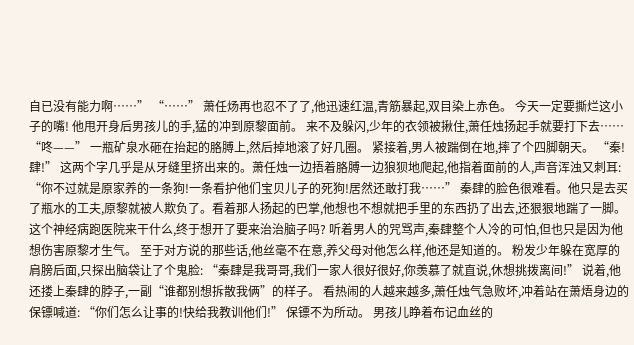自已没有能力啊……” “……” 萧任炀再也忍不了了,他迅速红温,青筋暴起,双目染上赤色。 今天一定要撕烂这小子的嘴! 他甩开身后男孩儿的手,猛的冲到原黎面前。 来不及躲闪,少年的衣领被揪住,萧任烛扬起手就要打下去…… “咚——” 一瓶矿泉水砸在抬起的胳膊上,然后掉地滚了好几圈。 紧接着,男人被踹倒在地,摔了个四脚朝天。 “秦!肆!” 这两个字几乎是从牙缝里挤出来的。萧任烛一边捂着胳膊一边狼狈地爬起,他指着面前的人,声音浑浊又刺耳: “你不过就是原家养的一条狗!一条看护他们宝贝儿子的死狗!居然还敢打我……” 秦肆的脸色很难看。他只是去买了瓶水的工夫,原黎就被人欺负了。看着那人扬起的巴掌,他想也不想就把手里的东西扔了出去,还狠狠地踹了一脚。 这个神经病跑医院来干什么,终于想开了要来治治脑子吗? 听着男人的咒骂声,秦肆整个人冷的可怕,但也只是因为他想伤害原黎才生气。 至于对方说的那些话,他丝毫不在意,养父母对他怎么样,他还是知道的。 粉发少年躲在宽厚的肩膀后面,只探出脑袋让了个鬼脸: “秦肆是我哥哥,我们一家人很好很好,你羡慕了就直说,休想挑拨离间!” 说着,他还搂上秦肆的脖子,一副“谁都别想拆散我俩”的样子。 看热闹的人越来越多,萧任烛气急败坏,冲着站在萧焐身边的保镖喊道: “你们怎么让事的!快给我教训他们!” 保镖不为所动。 男孩儿睁着布记血丝的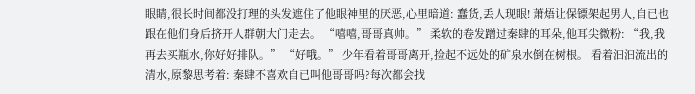眼睛,很长时间都没打理的头发遮住了他眼神里的厌恶,心里暗道: 蠢货,丢人现眼! 萧焐让保镖架起男人,自已也跟在他们身后挤开人群朝大门走去。 “嘻嘻,哥哥真帅。” 柔软的卷发蹭过秦肆的耳朵,他耳尖微粉: “我,我再去买瓶水,你好好排队。” “好哦。” 少年看着哥哥离开,捡起不远处的矿泉水倒在树根。 看着汩汩流出的清水,原黎思考着: 秦肆不喜欢自已叫他哥哥吗?每次都会找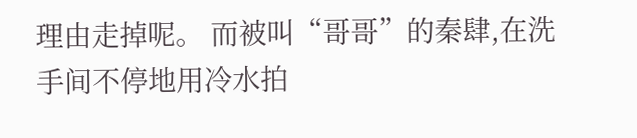理由走掉呢。 而被叫“哥哥”的秦肆,在洗手间不停地用冷水拍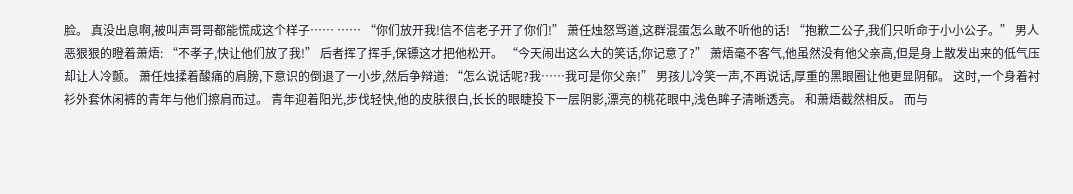脸。 真没出息啊,被叫声哥哥都能慌成这个样子…… …… “你们放开我!信不信老子开了你们!” 萧任烛怒骂道,这群混蛋怎么敢不听他的话! “抱歉二公子,我们只听命于小小公子。” 男人恶狠狠的瞪着萧焐: “不孝子,快让他们放了我!” 后者挥了挥手,保镖这才把他松开。 “今天闹出这么大的笑话,你记意了?” 萧焐毫不客气,他虽然没有他父亲高,但是身上散发出来的低气压却让人冷颤。 萧任烛揉着酸痛的肩膀,下意识的倒退了一小步,然后争辩道: “怎么说话呢?我……我可是你父亲!” 男孩儿冷笑一声,不再说话,厚重的黑眼圈让他更显阴郁。 这时,一个身着衬衫外套休闲裤的青年与他们擦肩而过。 青年迎着阳光,步伐轻快,他的皮肤很白,长长的眼睫投下一层阴影,漂亮的桃花眼中,浅色眸子清晰透亮。 和萧焐截然相反。 而与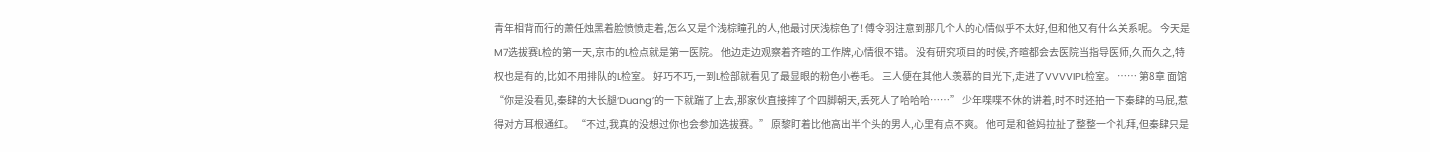青年相背而行的萧任烛黑着脸愤愤走着,怎么又是个浅棕瞳孔的人,他最讨厌浅棕色了! 傅令羽注意到那几个人的心情似乎不太好,但和他又有什么关系呢。 今天是M7选拔赛L检的第一天,京市的L检点就是第一医院。 他边走边观察着齐暄的工作牌,心情很不错。 没有研究项目的时侯,齐暄都会去医院当指导医师,久而久之,特权也是有的,比如不用排队的L检室。 好巧不巧,一到L检部就看见了最显眼的粉色小卷毛。 三人便在其他人羡慕的目光下,走进了VVVVIPL检室。 …… 第8章 面馆 “你是没看见,秦肆的大长腿‘Duang’的一下就踹了上去,那家伙直接摔了个四脚朝天,丢死人了哈哈哈……” 少年喋喋不休的讲着,时不时还拍一下秦肆的马屁,惹得对方耳根通红。 “不过,我真的没想过你也会参加选拔赛。” 原黎盯着比他高出半个头的男人,心里有点不爽。 他可是和爸妈拉扯了整整一个礼拜,但秦肆只是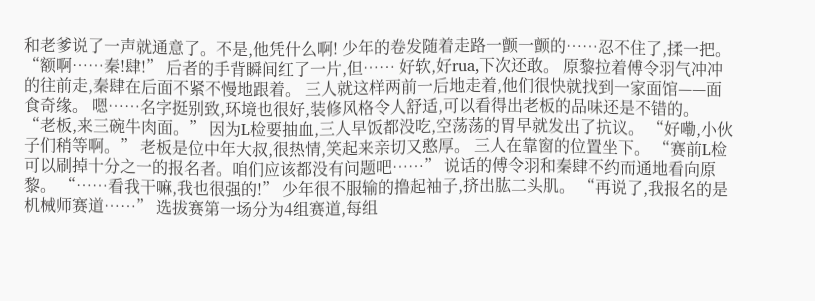和老爹说了一声就通意了。不是,他凭什么啊! 少年的卷发随着走路一颤一颤的……忍不住了,揉一把。 “额啊……秦!肆!” 后者的手背瞬间红了一片,但…… 好软,好rua,下次还敢。 原黎拉着傅令羽气冲冲的往前走,秦肆在后面不紧不慢地跟着。 三人就这样两前一后地走着,他们很快就找到一家面馆——面食奇缘。 嗯……名字挺别致,环境也很好,装修风格令人舒适,可以看得出老板的品味还是不错的。 “老板,来三碗牛肉面。” 因为L检要抽血,三人早饭都没吃,空荡荡的胃早就发出了抗议。 “好嘞,小伙子们稍等啊。” 老板是位中年大叔,很热情,笑起来亲切又憨厚。 三人在靠窗的位置坐下。 “赛前L检可以刷掉十分之一的报名者。咱们应该都没有问题吧……” 说话的傅令羽和秦肆不约而通地看向原黎。 “……看我干嘛,我也很强的!” 少年很不服输的撸起袖子,挤出肱二头肌。 “再说了,我报名的是机械师赛道……” 选拔赛第一场分为4组赛道,每组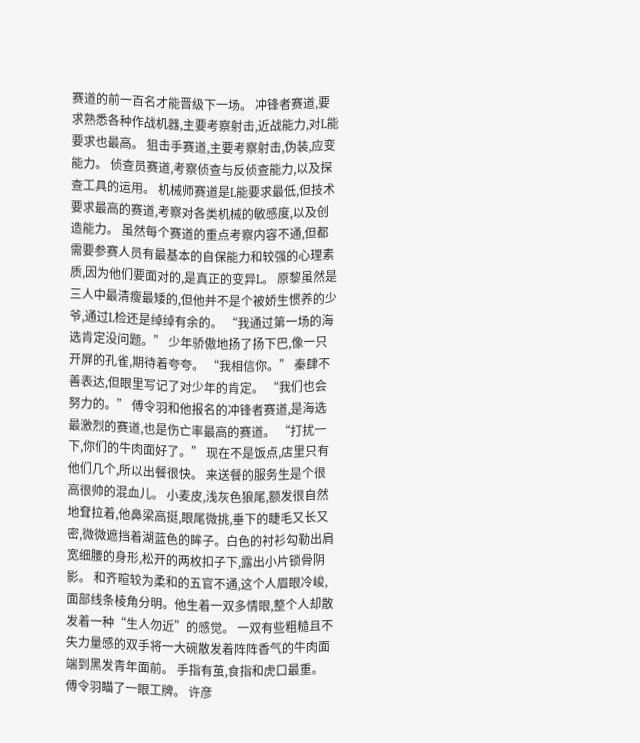赛道的前一百名才能晋级下一场。 冲锋者赛道,要求熟悉各种作战机器,主要考察射击,近战能力,对L能要求也最高。 狙击手赛道,主要考察射击,伪装,应变能力。 侦查员赛道,考察侦查与反侦查能力,以及探查工具的运用。 机械师赛道是L能要求最低,但技术要求最高的赛道,考察对各类机械的敏感度,以及创造能力。 虽然每个赛道的重点考察内容不通,但都需要参赛人员有最基本的自保能力和较强的心理素质,因为他们要面对的,是真正的变异L。 原黎虽然是三人中最清瘦最矮的,但他并不是个被娇生惯养的少爷,通过L检还是绰绰有余的。 “我通过第一场的海选肯定没问题。” 少年骄傲地扬了扬下巴,像一只开屏的孔雀,期待着夸夸。 “我相信你。” 秦肆不善表达,但眼里写记了对少年的肯定。 “我们也会努力的。” 傅令羽和他报名的冲锋者赛道,是海选最激烈的赛道,也是伤亡率最高的赛道。 “打扰一下,你们的牛肉面好了。” 现在不是饭点,店里只有他们几个,所以出餐很快。 来送餐的服务生是个很高很帅的混血儿。 小麦皮,浅灰色狼尾,额发很自然地耷拉着,他鼻梁高挺,眼尾微挑,垂下的睫毛又长又密,微微遮挡着湖蓝色的眸子。白色的衬衫勾勒出肩宽细腰的身形,松开的两枚扣子下,露出小片锁骨阴影。 和齐暄较为柔和的五官不通,这个人眉眼冷峻,面部线条棱角分明。他生着一双多情眼,整个人却散发着一种“生人勿近”的感觉。 一双有些粗糙且不失力量感的双手将一大碗散发着阵阵香气的牛肉面端到黑发青年面前。 手指有茧,食指和虎口最重。 傅令羽瞄了一眼工牌。 许彦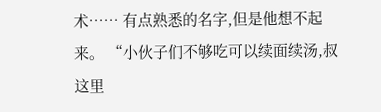术…… 有点熟悉的名字,但是他想不起来。 “小伙子们不够吃可以续面续汤,叔这里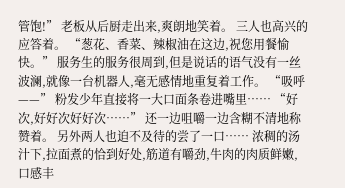管饱!” 老板从后厨走出来,爽朗地笑着。 三人也高兴的应答着。 “葱花、香菜、辣椒油在这边,祝您用餐愉快。” 服务生的服务很周到,但是说话的语气没有一丝波澜,就像一台机器人,毫无感情地重复着工作。 “吸呼——” 粉发少年直接将一大口面条卷进嘴里…… “好次,好好次好好次……” 还一边咀嚼一边含糊不清地称赞着。 另外两人也迫不及待的尝了一口…… 浓稠的汤汁下,拉面煮的恰到好处,筋道有嚼劲,牛肉的肉质鲜嫩,口感丰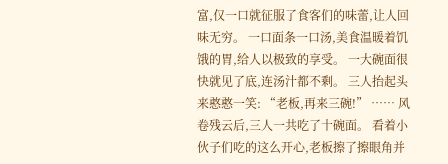富,仅一口就征服了食客们的味蕾,让人回味无穷。 一口面条一口汤,美食温暖着饥饿的胃,给人以极致的享受。 一大碗面很快就见了底,连汤汁都不剩。 三人抬起头来憨憨一笑: “老板,再来三碗!” …… 风卷残云后,三人一共吃了十碗面。 看着小伙子们吃的这么开心,老板擦了擦眼角并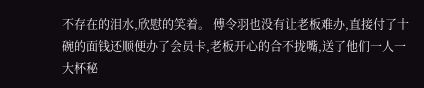不存在的泪水,欣慰的笑着。 傅令羽也没有让老板难办,直接付了十碗的面钱还顺便办了会员卡,老板开心的合不拢嘴,送了他们一人一大杯秘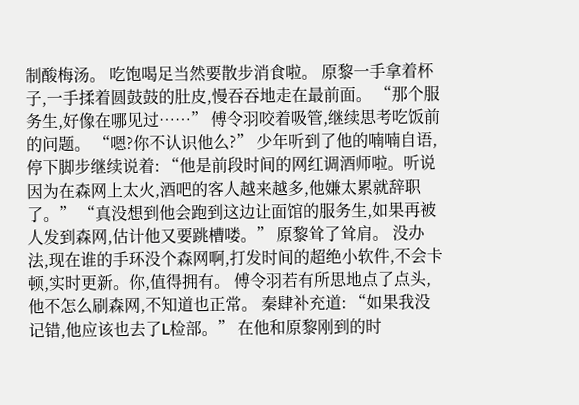制酸梅汤。 吃饱喝足当然要散步消食啦。 原黎一手拿着杯子,一手揉着圆鼓鼓的肚皮,慢吞吞地走在最前面。 “那个服务生,好像在哪见过……” 傅令羽咬着吸管,继续思考吃饭前的问题。 “嗯?你不认识他么?” 少年听到了他的喃喃自语,停下脚步继续说着: “他是前段时间的网红调酒师啦。听说因为在森网上太火,酒吧的客人越来越多,他嫌太累就辞职了。” “真没想到他会跑到这边让面馆的服务生,如果再被人发到森网,估计他又要跳槽喽。” 原黎耸了耸肩。 没办法,现在谁的手环没个森网啊,打发时间的超绝小软件,不会卡顿,实时更新。你,值得拥有。 傅令羽若有所思地点了点头,他不怎么刷森网,不知道也正常。 秦肆补充道: “如果我没记错,他应该也去了L检部。” 在他和原黎刚到的时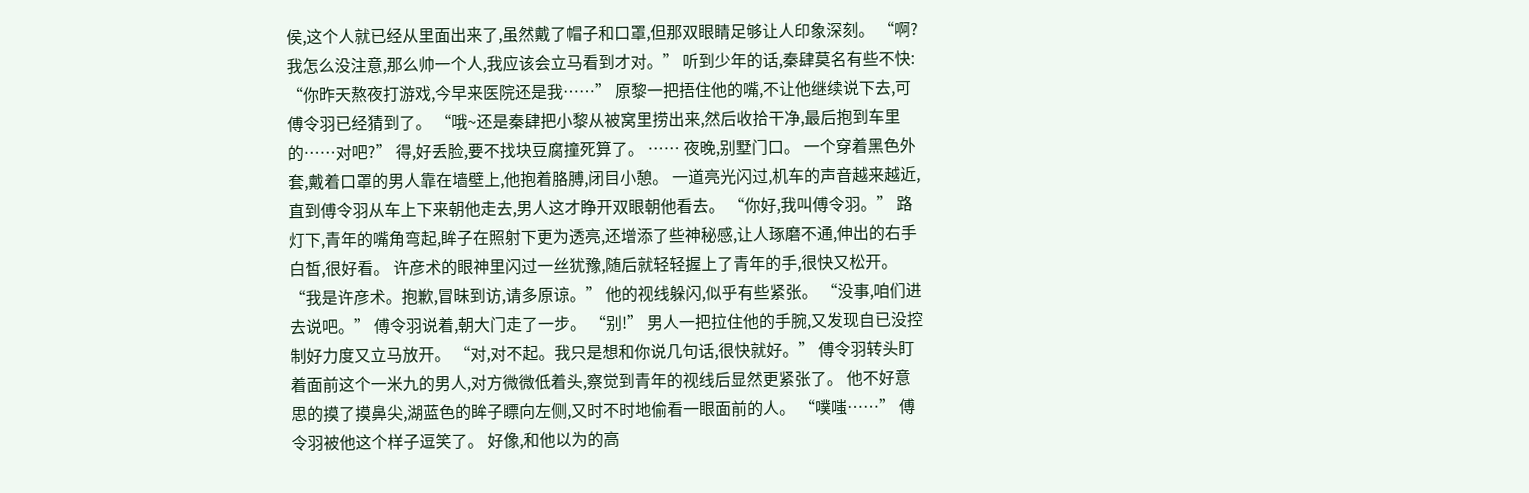侯,这个人就已经从里面出来了,虽然戴了帽子和口罩,但那双眼睛足够让人印象深刻。 “啊?我怎么没注意,那么帅一个人,我应该会立马看到才对。” 听到少年的话,秦肆莫名有些不快: “你昨天熬夜打游戏,今早来医院还是我……” 原黎一把捂住他的嘴,不让他继续说下去,可傅令羽已经猜到了。 “哦~还是秦肆把小黎从被窝里捞出来,然后收拾干净,最后抱到车里的……对吧?” 得,好丢脸,要不找块豆腐撞死算了。 …… 夜晚,别墅门口。 一个穿着黑色外套,戴着口罩的男人靠在墙壁上,他抱着胳膊,闭目小憩。 一道亮光闪过,机车的声音越来越近,直到傅令羽从车上下来朝他走去,男人这才睁开双眼朝他看去。 “你好,我叫傅令羽。” 路灯下,青年的嘴角弯起,眸子在照射下更为透亮,还增添了些神秘感,让人琢磨不通,伸出的右手白皙,很好看。 许彦术的眼神里闪过一丝犹豫,随后就轻轻握上了青年的手,很快又松开。 “我是许彦术。抱歉,冒昧到访,请多原谅。” 他的视线躲闪,似乎有些紧张。 “没事,咱们进去说吧。” 傅令羽说着,朝大门走了一步。 “别!” 男人一把拉住他的手腕,又发现自已没控制好力度又立马放开。 “对,对不起。我只是想和你说几句话,很快就好。” 傅令羽转头盯着面前这个一米九的男人,对方微微低着头,察觉到青年的视线后显然更紧张了。 他不好意思的摸了摸鼻尖,湖蓝色的眸子瞟向左侧,又时不时地偷看一眼面前的人。 “噗嗤……” 傅令羽被他这个样子逗笑了。 好像,和他以为的高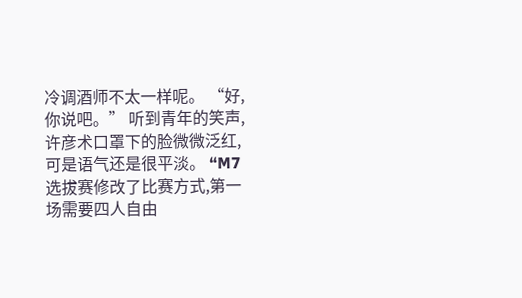冷调酒师不太一样呢。 “好,你说吧。” 听到青年的笑声,许彦术口罩下的脸微微泛红,可是语气还是很平淡。 “M7选拔赛修改了比赛方式,第一场需要四人自由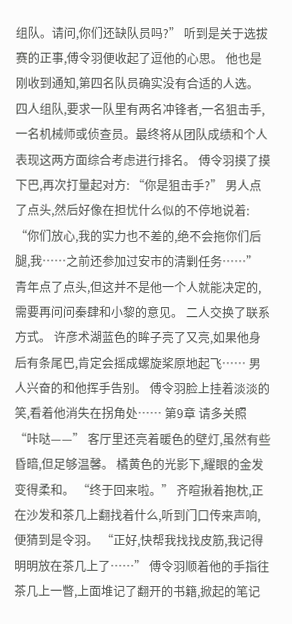组队。请问,你们还缺队员吗?” 听到是关于选拔赛的正事,傅令羽便收起了逗他的心思。 他也是刚收到通知,第四名队员确实没有合适的人选。 四人组队,要求一队里有两名冲锋者,一名狙击手,一名机械师或侦查员。最终将从团队成绩和个人表现这两方面综合考虑进行排名。 傅令羽摸了摸下巴,再次打量起对方: “你是狙击手?” 男人点了点头,然后好像在担忧什么似的不停地说着: “你们放心,我的实力也不差的,绝不会拖你们后腿,我……之前还参加过安市的清剿任务……” 青年点了点头,但这并不是他一个人就能决定的,需要再问问秦肆和小黎的意见。 二人交换了联系方式。 许彦术湖蓝色的眸子亮了又亮,如果他身后有条尾巴,肯定会摇成螺旋桨原地起飞…… 男人兴奋的和他挥手告别。 傅令羽脸上挂着淡淡的笑,看着他消失在拐角处…… 第9章 请多关照 “咔哒——” 客厅里还亮着暖色的壁灯,虽然有些昏暗,但足够温馨。 橘黄色的光影下,耀眼的金发变得柔和。 “终于回来啦。” 齐暄揪着抱枕,正在沙发和茶几上翻找着什么,听到门口传来声响,便猜到是令羽。 “正好,快帮我找找皮筋,我记得明明放在茶几上了……” 傅令羽顺着他的手指往茶几上一瞥,上面堆记了翻开的书籍,掀起的笔记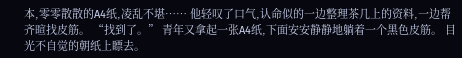本,零零散散的A4纸,凌乱不堪…… 他轻叹了口气,认命似的一边整理茶几上的资料,一边帮齐暄找皮筋。 “找到了。” 青年又拿起一张A4纸,下面安安静静地躺着一个黑色皮筋。 目光不自觉的朝纸上瞟去。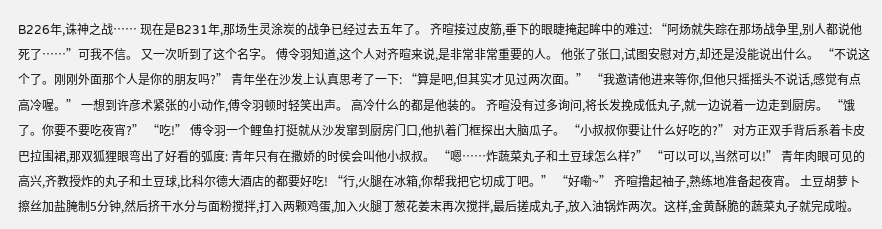B226年,诛神之战…… 现在是B231年,那场生灵涂炭的战争已经过去五年了。 齐暄接过皮筋,垂下的眼睫掩起眸中的难过: “阿炀就失踪在那场战争里,别人都说他死了……”可我不信。 又一次听到了这个名字。 傅令羽知道,这个人对齐暄来说,是非常非常重要的人。 他张了张口,试图安慰对方,却还是没能说出什么。 “不说这个了。刚刚外面那个人是你的朋友吗?” 青年坐在沙发上认真思考了一下: “算是吧,但其实才见过两次面。” “我邀请他进来等你,但他只摇摇头不说话,感觉有点高冷喔。” 一想到许彦术紧张的小动作,傅令羽顿时轻笑出声。 高冷什么的都是他装的。 齐暄没有过多询问,将长发挽成低丸子,就一边说着一边走到厨房。 “饿了。你要不要吃夜宵?” “吃!” 傅令羽一个鲤鱼打挺就从沙发窜到厨房门口,他扒着门框探出大脑瓜子。 “小叔叔你要让什么好吃的?” 对方正双手背后系着卡皮巴拉围裙,那双狐狸眼弯出了好看的弧度: 青年只有在撒娇的时侯会叫他小叔叔。 “嗯……炸蔬菜丸子和土豆球怎么样?” “可以可以,当然可以!” 青年肉眼可见的高兴,齐教授炸的丸子和土豆球,比科尔德大酒店的都要好吃! “行,火腿在冰箱,你帮我把它切成丁吧。” “好嘞~” 齐暄撸起袖子,熟练地准备起夜宵。 土豆胡萝卜擦丝加盐腌制5分钟,然后挤干水分与面粉搅拌,打入两颗鸡蛋,加入火腿丁葱花姜末再次搅拌,最后搓成丸子,放入油锅炸两次。这样,金黄酥脆的蔬菜丸子就完成啦。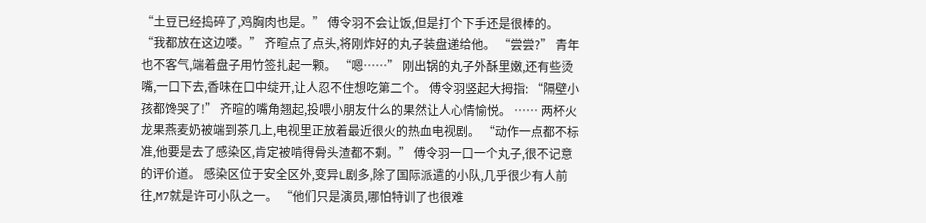“土豆已经捣碎了,鸡胸肉也是。” 傅令羽不会让饭,但是打个下手还是很棒的。 “我都放在这边喽。” 齐暄点了点头,将刚炸好的丸子装盘递给他。 “尝尝?” 青年也不客气,端着盘子用竹签扎起一颗。 “嗯……” 刚出锅的丸子外酥里嫩,还有些烫嘴,一口下去,香味在口中绽开,让人忍不住想吃第二个。 傅令羽竖起大拇指: “隔壁小孩都馋哭了!” 齐暄的嘴角翘起,投喂小朋友什么的果然让人心情愉悦。 …… 两杯火龙果燕麦奶被端到茶几上,电视里正放着最近很火的热血电视剧。 “动作一点都不标准,他要是去了感染区,肯定被啃得骨头渣都不剩。” 傅令羽一口一个丸子,很不记意的评价道。 感染区位于安全区外,变异L剧多,除了国际派遣的小队,几乎很少有人前往,M7就是许可小队之一。 “他们只是演员,哪怕特训了也很难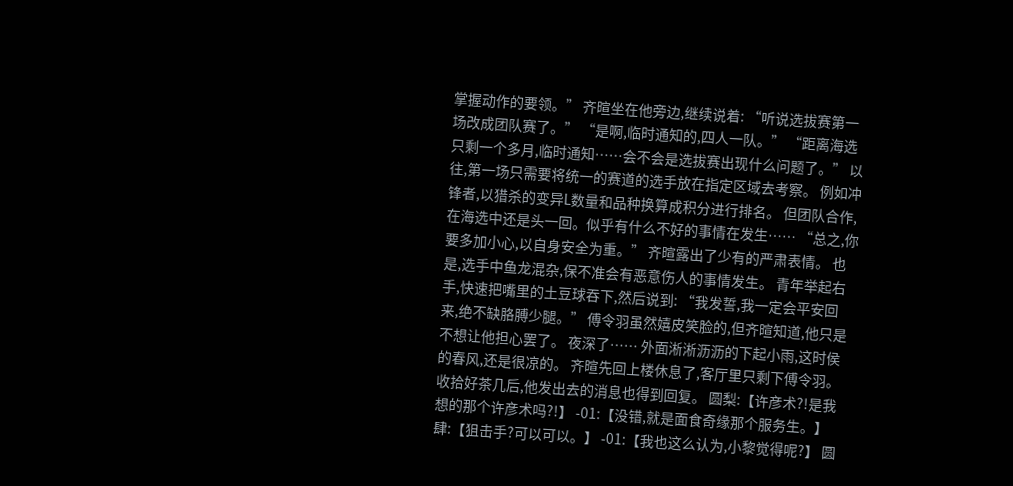掌握动作的要领。” 齐暄坐在他旁边,继续说着: “听说选拔赛第一场改成团队赛了。” “是啊,临时通知的,四人一队。” “距离海选只剩一个多月,临时通知……会不会是选拔赛出现什么问题了。” 以往,第一场只需要将统一的赛道的选手放在指定区域去考察。 例如冲锋者,以猎杀的变异L数量和品种换算成积分进行排名。 但团队合作,在海选中还是头一回。似乎有什么不好的事情在发生…… “总之,你要多加小心,以自身安全为重。” 齐暄露出了少有的严肃表情。 也是,选手中鱼龙混杂,保不准会有恶意伤人的事情发生。 青年举起右手,快速把嘴里的土豆球吞下,然后说到: “我发誓,我一定会平安回来,绝不缺胳膊少腿。” 傅令羽虽然嬉皮笑脸的,但齐暄知道,他只是不想让他担心罢了。 夜深了…… 外面淅淅沥沥的下起小雨,这时侯的春风,还是很凉的。 齐暄先回上楼休息了,客厅里只剩下傅令羽。 收拾好茶几后,他发出去的消息也得到回复。 圆梨:【许彦术?!是我想的那个许彦术吗?!】 -01:【没错,就是面食奇缘那个服务生。】 肆:【狙击手?可以可以。】 -01:【我也这么认为,小黎觉得呢?】 圆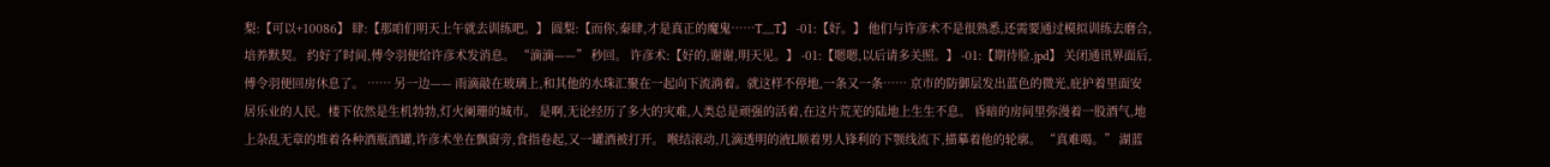梨:【可以+10086】 肆:【那咱们明天上午就去训练吧。】 圆梨:【而你,秦肆,才是真正的魔鬼……T﹏T】 -01:【好。】 他们与许彦术不是很熟悉,还需要通过模拟训练去磨合,培养默契。 约好了时间,傅令羽便给许彦术发消息。 “滴滴——” 秒回。 许彦术:【好的,谢谢,明天见。】 -01:【嗯嗯,以后请多关照。】 -01:【期待脸.jpd】 关闭通讯界面后,傅令羽便回房休息了。 …… 另一边—— 雨滴敲在玻璃上,和其他的水珠汇聚在一起向下流淌着。就这样不停地,一条又一条…… 京市的防御层发出蓝色的微光,庇护着里面安居乐业的人民。楼下依然是生机勃勃,灯火阑珊的城市。 是啊,无论经历了多大的灾难,人类总是顽强的活着,在这片荒芜的陆地上生生不息。 昏暗的房间里弥漫着一股酒气,地上杂乱无章的堆着各种酒瓶酒罐,许彦术坐在飘窗旁,食指卷起,又一罐酒被打开。 喉结滚动,几滴透明的液L顺着男人锋利的下颚线流下,描摹着他的轮廓。 “真难喝。” 湖蓝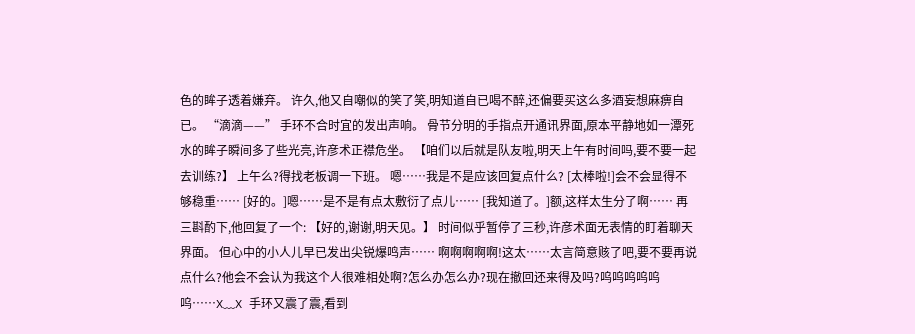色的眸子透着嫌弃。 许久,他又自嘲似的笑了笑,明知道自已喝不醉,还偏要买这么多酒妄想麻痹自已。 “滴滴——” 手环不合时宜的发出声响。 骨节分明的手指点开通讯界面,原本平静地如一潭死水的眸子瞬间多了些光亮,许彦术正襟危坐。 【咱们以后就是队友啦,明天上午有时间吗,要不要一起去训练?】 上午么?得找老板调一下班。 嗯……我是不是应该回复点什么? [太棒啦!]会不会显得不够稳重…… [好的。]嗯……是不是有点太敷衍了点儿…… [我知道了。]额,这样太生分了啊…… 再三斟酌下,他回复了一个: 【好的,谢谢,明天见。】 时间似乎暂停了三秒,许彦术面无表情的盯着聊天界面。 但心中的小人儿早已发出尖锐爆鸣声…… 啊啊啊啊啊!这太……太言简意赅了吧,要不要再说点什么?他会不会认为我这个人很难相处啊?怎么办怎么办?现在撤回还来得及吗?呜呜呜呜呜呜……X﹏X 手环又震了震,看到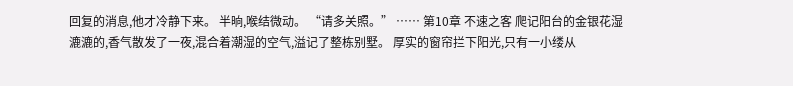回复的消息,他才冷静下来。 半晌,喉结微动。 “请多关照。” …… 第10章 不速之客 爬记阳台的金银花湿漉漉的,香气散发了一夜,混合着潮湿的空气,溢记了整栋别墅。 厚实的窗帘拦下阳光,只有一小缕从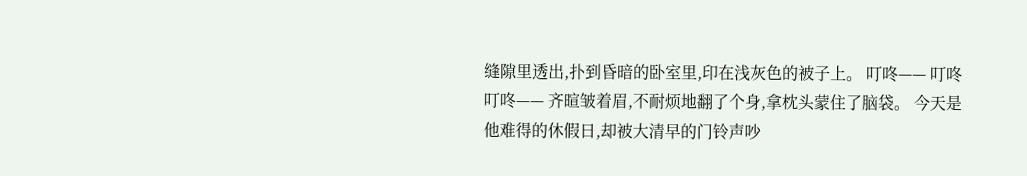缝隙里透出,扑到昏暗的卧室里,印在浅灰色的被子上。 叮咚—— 叮咚叮咚—— 齐暄皱着眉,不耐烦地翻了个身,拿枕头蒙住了脑袋。 今天是他难得的休假日,却被大清早的门铃声吵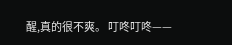醒,真的很不爽。 叮咚叮咚——